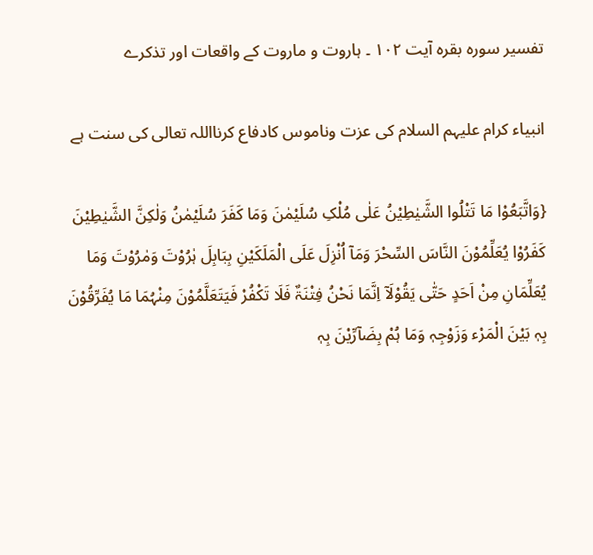تفسیر سورہ بقرہ آیت ۱۰۲ ۔ ہاروت و ماروت کے واقعات اور تذکرے

انبیاء کرام علیہم السلام کی عزت وناموس کادفاع کرنااللہ تعالی کی سنت ہے

{وَاتَّبَعُوْا مَا تَتْلُوا الشَّیٰطِیْنُ عَلٰی مُلْکِ سُلَیْمٰنَ وَمَا کَفَرَ سُلَیْمٰنُ وَلٰکِنَّ الشَّیٰطِیْنَ کَفَرُوْا یُعَلِّمُوْنَ النَّاسَ السِّحْرَ وَمَآ اُنْزِلَ عَلَی الْمَلَکَیْنِ بِبَابِلَ ہٰرُوْتَ وَمٰرُوْتَ وَمَا یُعَلِّمَانِ مِنْ اَحَدٍ حَتّٰی یَقُوْلَآ اِنَّمَا نَحْنُ فِتْنَۃٌ فَلَا تَکْفُرْ فَیَتَعَلَّمُوْنَ مِنْہُمَا مَا یُفَرِّقُوْنَ بِہٖ بَیْنَ الْمَرْء وَزَوْجِہٖ وَمَا ہُمْ بِضَآرِّیْنَ بِہٖ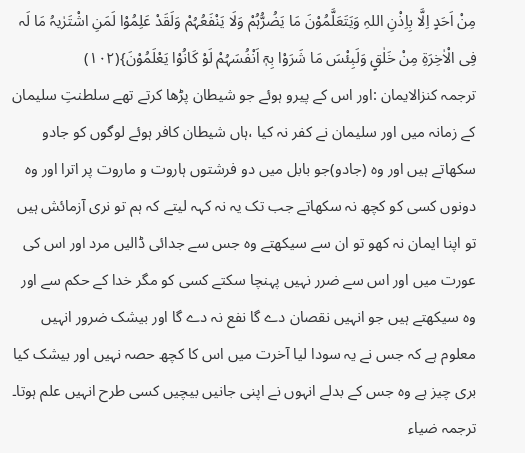مِنْ اَحَدٍ اِلَّا بِاِذْنِ اللہِ وَیَتَعَلَّمُوْنَ مَا یَضُرُّہُمْ وَلَا یَنْفَعُہُمْ وَلَقَدْ عَلِمُوْا لَمَنِ اشْتَرٰیہُ مَا لَہ فِی الْاٰخِرَۃِ مِنْ خَلٰقٍ وَلَبِئْسَ مَا شَرَوْا بِہٖٓ اَنْفُسَہُمْ لَوْ کَانُوْا یَعْلَمُوْنَ}(۱۰۲)
ترجمہ کنزالایمان :اور اس کے پیرو ہوئے جو شیطان پڑھا کرتے تھے سلطنتِ سلیمان کے زمانہ میں اور سلیمان نے کفر نہ کیا ،ہاں شیطان کافر ہوئے لوگوں کو جادو سکھاتے ہیں اور وہ (جادو)جو بابل میں دو فرشتوں ہاروت و ماروت پر اترا اور وہ دونوں کسی کو کچھ نہ سکھاتے جب تک یہ نہ کہہ لیتے کہ ہم تو نری آزمائش ہیں تو اپنا ایمان نہ کھو تو ان سے سیکھتے وہ جس سے جدائی ڈالیں مرد اور اس کی عورت میں اور اس سے ضرر نہیں پہنچا سکتے کسی کو مگر خدا کے حکم سے اور وہ سیکھتے ہیں جو انہیں نقصان دے گا نفع نہ دے گا اور بیشک ضرور انہیں معلوم ہے کہ جس نے یہ سودا لیا آخرت میں اس کا کچھ حصہ نہیں اور بیشک کیا بری چیز ہے وہ جس کے بدلے انہوں نے اپنی جانیں بیچیں کسی طرح انہیں علم ہوتا۔
ترجمہ ضیاء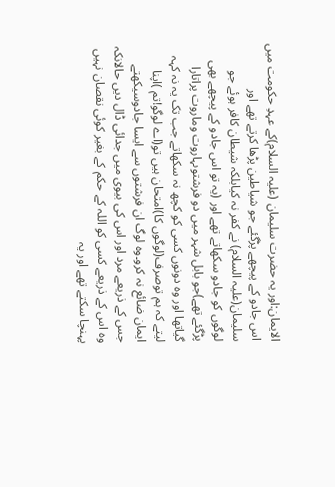الایمان:اور یہ حضرت سلیمان (علیہ السلام)کے عہدِ حکومت میں اس جادو کے پیچھے پڑگئے جو شیاطین پڑھا کرتے تھے اور سلیمان(علیہ السلام) نے کفر نہ کیابلکہ شیطان کافر ہوئے جو لوگوں کو جادو سکھاتے تھے اور (یہ تو اس جادو کے پیچھے بھی پڑگئے تھے)جو بابل شہر میں دو فرشتوںہاروت وماروت پراتارا گیاتھا اور وہ دونوں کسی کو کچھ نہ سکھاتے جب تک یہ نہ کہہ لیتے کہ ہم توصرف(لوگوں کا)امتحان ہیں تو(اے لوگو!تم )اپنا ایمان ضائع نہ کرو۔وہ لوگ ان فرشتوں سے ایسا جادوسیکھتے جس کے ذریعے مرد اور اس کی بیوی میں جدائی ڈال دیں حالانکہ وہ اس کے ذریعے کسی کو اللہ کے حکم کے بغیر کوئی نقصان نہیں پہنچا سکتے تھے اور یہ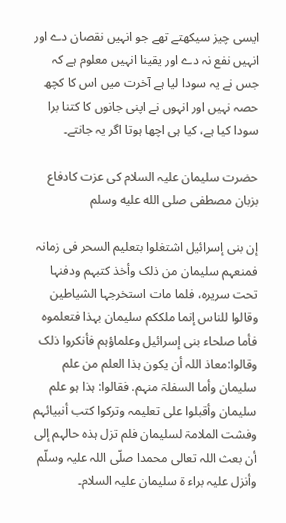ایسی چیز سیکھتے تھے جو انہیں نقصان دے اور انہیں نفع نہ دے اور یقینا انہیں معلوم ہے کہ جس نے یہ سودا لیا ہے آخرت میں اس کا کچھ حصہ نہیں اور انہوں نے اپنی جانوں کا کتنا برا سودا کیا ہے، کیا ہی اچھا ہوتا اگر یہ جانتے۔

حضرت سلیمان علیہ السلام کی عزت کادفاع بزبان مصطفی صلى الله عليه وسلم

إن بنی إسرائیل اشتغلوا بتعلیم السحر فی زمانہ فمنعہم سلیمان من ذلک وأخذ کتبہم ودفنہا تحت سریرہ، فلما مات استخرجہا الشیاطین وقالوا للناس إنما ملککم سلیمان بہذا فتعلموہ فأما صلحاء بنی إسرائیل وعلماؤہم فأنکروا ذلک وقالوا:معاذ اللہ أن یکون ہذا العلم من علم سلیمان وأما السفلۃ منہم. فقالوا: ہذا ہو علم سلیمان وأقبلوا علی تعلیمہ وترکوا کتب أنبیائہم وفشت الملامۃ لسلیمان فلم تزل ہذہ حالہم إلی أن بعث اللہ تعالی محمدا صلّی اللہ علیہ وسلّم وأنزل علیہ براء ۃ سلیمان علیہ السلام۔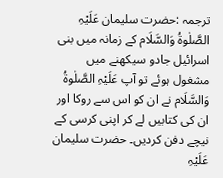ترجمہ :حضرت سلیمان عَلَیْہِ الصَّلٰوۃُ وَالسَّلَام کے زمانہ میں بنی اسرائیل جادو سیکھنے میں مشغول ہوئے تو آپ عَلَیْہِ الصَّلٰوۃُ وَالسَّلَام نے ان کو اس سے روکا اور ان کی کتابیں لے کر اپنی کرسی کے نیچے دفن کردیں۔ حضرت سلیمان عَلَیْہِ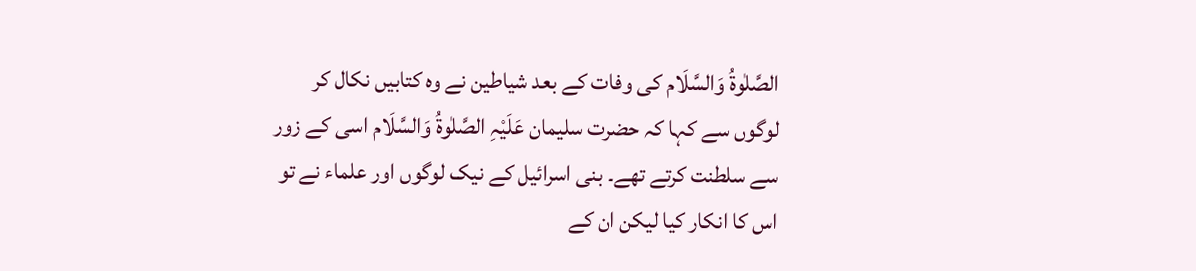الصَّلٰوۃُ وَالسَّلَام کی وفات کے بعد شیاطین نے وہ کتابیں نکال کر لوگوں سے کہا کہ حضرت سلیمان عَلَیْہِ الصَّلٰوۃُ وَالسَّلَام اسی کے زور سے سلطنت کرتے تھے۔ بنی اسرائیل کے نیک لوگوں اور علماء نے تو اس کا انکار کیا لیکن ان کے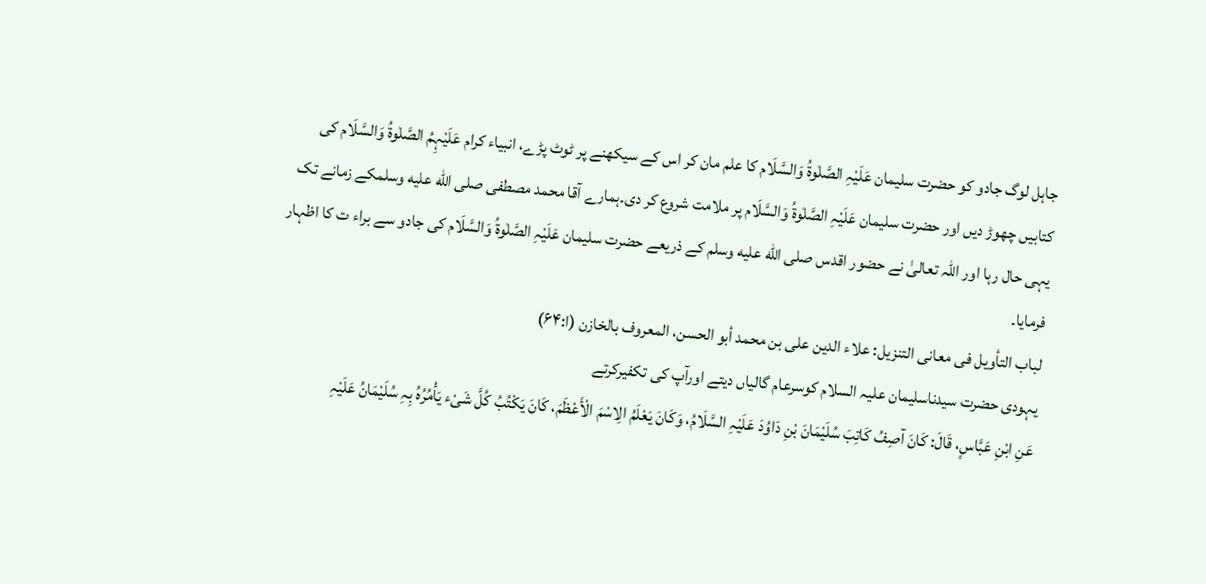جاہل لوگ جادو کو حضرت سلیمان عَلَیْہِ الصَّلٰوۃُ وَالسَّلَام کا علم مان کر اس کے سیکھنے پر ٹوٹ پڑے، انبیاء کرام عَلَیْہِمُ الصَّلٰوۃُ وَالسَّلَام کی کتابیں چھوڑ دیں اور حضرت سلیمان عَلَیْہِ الصَّلٰوۃُ وَالسَّلَام پر ملامت شروع کر دی۔ہمارے آقا محمد مصطفی صلى الله عليه وسلمکے زمانے تک یہی حال رہا اور اللہ تعالیٰ نے حضور اقدس صلى الله عليه وسلم کے ذریعے حضرت سلیمان عَلَیْہِ الصَّلٰوۃُ وَالسَّلَام کی جادو سے براء ت کا اظہار فرمایا۔
لباب التأویل فی معانی التنزیل: علاء الدین علی بن محمد أبو الحسن، المعروف بالخازن (ا:۶۴)
یہودی حضرت سیدناسلیمان علیہ السلام کوسرعام گالیاں دیتے اورآپ کی تکفیرکرتے
عَنِ ابْنِ عَبَّاسٍ، قَالَ: کَانَ آصِفُ کَاتِبَ سُلَیْمَانَ بْنِ دَاوُدَ عَلَیْہِ السَّلَامُ، وَکَانَ یَعْلَمُ الِاسْمَ الْأَعْظَمَ، کَانَ یَکْتُبُ کُلَّ شَیْء یَأْمُرُہُ بِہِ سُلَیْمَانُ عَلَیْہِ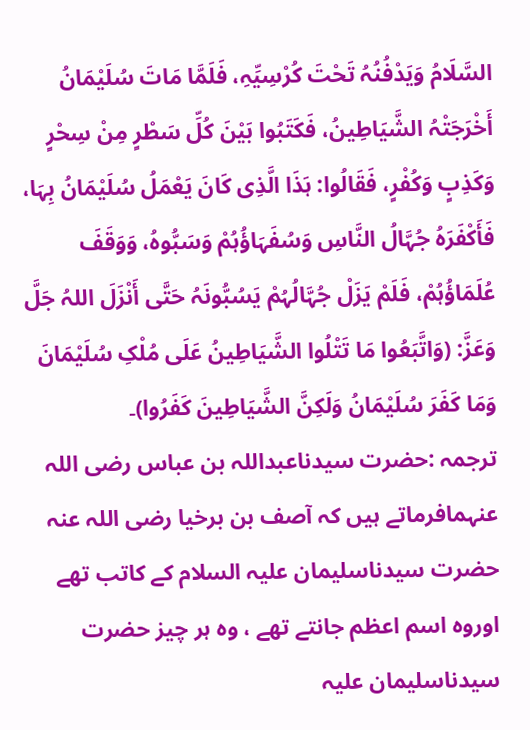السَّلَامُ وَیَدْفُنُہُ تَحْتَ کُرْسِیِّہِ، فَلَمَّا مَاتَ سُلَیْمَانُ أَخْرَجَتْہُ الشَّیَاطِینُ، فَکَتَبُوا بَیْنَ کُلِّ سَطْرٍ مِنْ سِحْرٍ وَکَذِبٍ وَکُفْرٍ، فَقَالُوا: ہَذَا الَّذِی کَانَ یَعْمَلُ سُلَیْمَانُ بِہَا، فَأَکْفَرَہُ جُہَّالُ النَّاسِ وَسُفَہَاؤُہُمْ وَسَبُّوہُ، وَوَقَفَ عُلَمَاؤُہُمْ، فَلَمْ یَزَلْ جُہَّالُہُمْ یَسُبُّونَہُ حَتَّی أَنْزَلَ اللہُ جَلَّ وَعَزَّ: (وَاتَّبَعُوا مَا تَتْلُوا الشَّیَاطِینُ عَلَی مُلْکِ سُلَیْمَانَ وَمَا کَفَرَ سُلَیْمَانُ وَلَکِنَّ الشَّیَاطِینَ کَفَرُوا)۔
ترجمہ :حضرت سیدناعبداللہ بن عباس رضی اللہ عنہمافرماتے ہیں کہ آصف بن برخیا رضی اللہ عنہ حضرت سیدناسلیمان علیہ السلام کے کاتب تھے اوروہ اسم اعظم جانتے تھے ، وہ ہر چیز حضرت سیدناسلیمان علیہ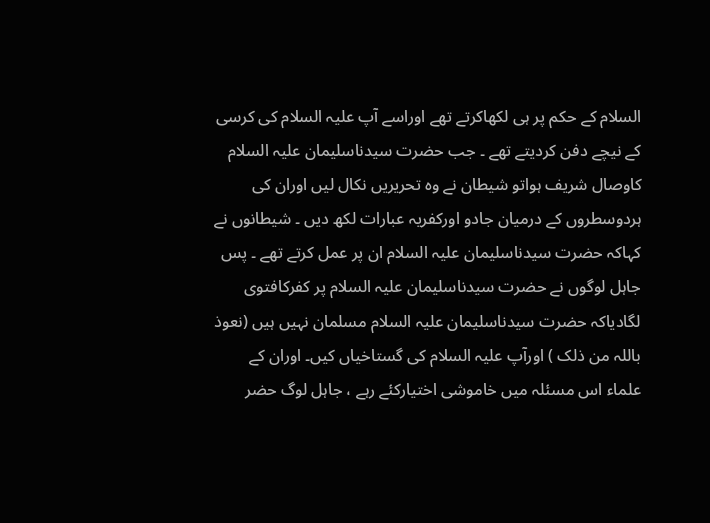السلام کے حکم پر ہی لکھاکرتے تھے اوراسے آپ علیہ السلام کی کرسی کے نیچے دفن کردیتے تھے ۔ جب حضرت سیدناسلیمان علیہ السلام کاوصال شریف ہواتو شیطان نے وہ تحریریں نکال لیں اوران کی ہردوسطروں کے درمیان جادو اورکفریہ عبارات لکھ دیں ۔ شیطانوں نے کہاکہ حضرت سیدناسلیمان علیہ السلام ان پر عمل کرتے تھے ۔ پس جاہل لوگوں نے حضرت سیدناسلیمان علیہ السلام پر کفرکافتوی لگادیاکہ حضرت سیدناسلیمان علیہ السلام مسلمان نہیں ہیں (نعوذ باللہ من ذلک ) اورآپ علیہ السلام کی گستاخیاں کیں۔ اوران کے علماء اس مسئلہ میں خاموشی اختیارکئے رہے ، جاہل لوگ حضر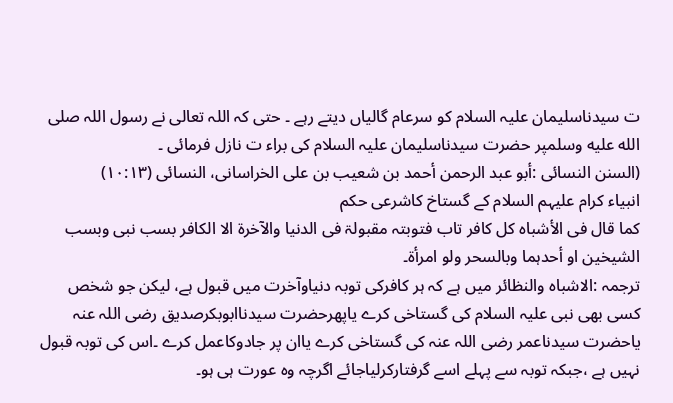ت سیدناسلیمان علیہ السلام کو سرعام گالیاں دیتے رہے ۔ حتی کہ اللہ تعالی نے رسول اللہ صلى الله عليه وسلمپر حضرت سیدناسلیمان علیہ السلام کی براء ت نازل فرمائی ۔
(السنن النسائی :أبو عبد الرحمن أحمد بن شعیب بن علی الخراسانی، النسائی (۱۰:۱۳)
انبیاء کرام علیہم السلام کے گستاخ کاشرعی حکم
کما قال فی الأشباہ کل کافر تاب فتوبتہ مقبولۃ فی الدنیا والآخرۃ الا الکافر بسب نبی وبسب الشیخین او أحدہما وبالسحر ولو امرأۃ۔
ترجمہ :الاشباہ والنظائر میں ہے کہ ہر کافرکی توبہ دنیاوآخرت میں قبول ہے، لیکن جو شخص کسی بھی نبی علیہ السلام کی گستاخی کرے یاپھرحضرت سیدناابوبکرصدیق رضی اللہ عنہ یاحضرت سیدناعمر رضی اللہ عنہ کی گستاخی کرے یاان پر جادوکاعمل کرے ۔اس کی توبہ قبول نہیں ہے ،جبکہ توبہ سے پہلے اسے گرفتارکرلیاجائے اگرچہ وہ عورت ہی ہو۔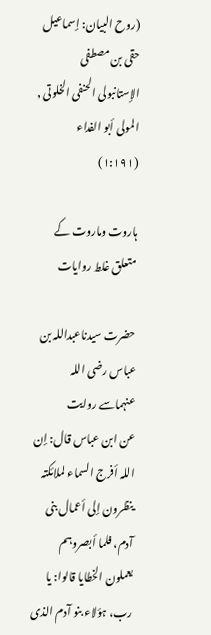(روح البیان: إسماعیل حقی بن مصطفی الإستانبولی الحنفی الخلوتی , المولی أبو الفداء (۱:۱۹۱)

ہاروت وماروت کے متعلق غلط روایات

حضرت سیدناعبداللہ بن عباس رضی اللہ عنہماسے روایت
عن ابن عباس قال: إن اللہ أفرج السماء لملائکتہ ینظرون إلی أعمال بنی آدم، فلما أبصروہم یعملون الخطایا قالوا: یا رب، ہؤلاء بنو آدم الذی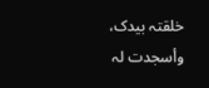خلقتہ بیدک، وأسجدت لہ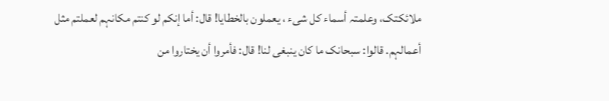ملائکتک، وعلمتہ أسماء کل شیء ، یعملون بالخطایا! قال: أما إنکم لو کنتم مکانہم لعملتم مثل أعمالہم. قالوا: سبحانک ما کان ینبغی لنا! قال: فأمروا أن یختاروا من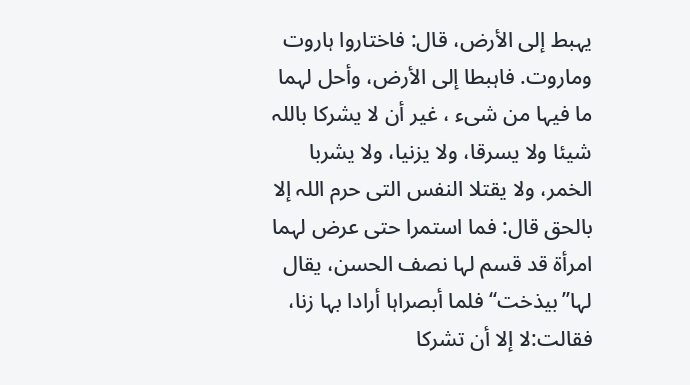یہبط إلی الأرض، قال: فاختاروا ہاروت وماروت. فاہبطا إلی الأرض، وأحل لہما ما فیہا من شیء ، غیر أن لا یشرکا باللہ شیئا ولا یسرقا، ولا یزنیا، ولا یشربا الخمر، ولا یقتلا النفس التی حرم اللہ إلا بالحق قال: فما استمرا حتی عرض لہما امرأۃ قد قسم لہا نصف الحسن، یقال لہا’’بیذخت‘‘ فلما أبصراہا أرادا بہا زنا، فقالت:لا إلا أن تشرکا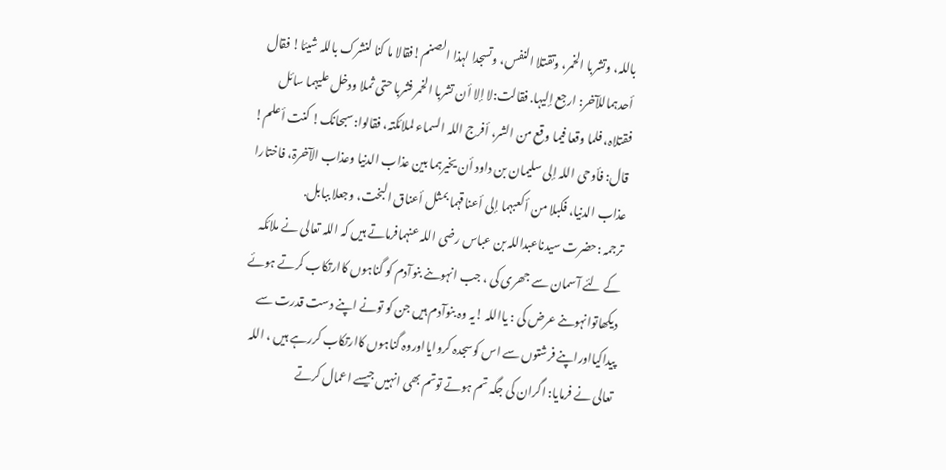باللہ، وتشربا الخمر، وتقتلا النفس، وتسجدا لہذا الصنم!فقالا ما کنا لنشرک باللہ شیئا! فقال أحدہماللآخر: ارجع إلیہا. فقالت:لا إلا أن تشربا الخمر فشربا حتی ثملا ودخل علیہما سائل فقتلاہ، فلما وقعا فیما وقع من الشر، أفرج اللہ السماء لملائکتہ، فقالوا:سبحانک! کنت أعلم! قال: فأوحی اللہ إلی سلیمان بن داود أن یخیرہما بین عذاب الدنیا وعذاب الآخرۃ، فاختارا عذاب الدنیا، فکبلا من أکعبہما إلی أعناقہما بمثل أعناق البخت، وجعلا ببابل.
ترجمہ :حضرت سیدناعبداللہ بن عباس رضی اللہ عنہمافرماتے ہیں کہ اللہ تعالی نے ملائکہ کے لئے آسمان سے جھری کی ، جب انہوںنے بنوآدم کو گناہوں کاارتکاب کرتے ہوئے دیکھاتوانہوںنے عرض کی : یااللہ !یہ وہ بنوآدم ہیں جن کو تونے اپنے دست قدرت سے پیداکیااوراپنے فرشتوں سے اس کوسجدہ کروایااوروہ گناہوں کاارتکاب کررہے ہیں ، اللہ تعالی نے فرمایا: اگران کی جگہ تم ہوتے توتم بھی انہیں جیسے اعمال کرتے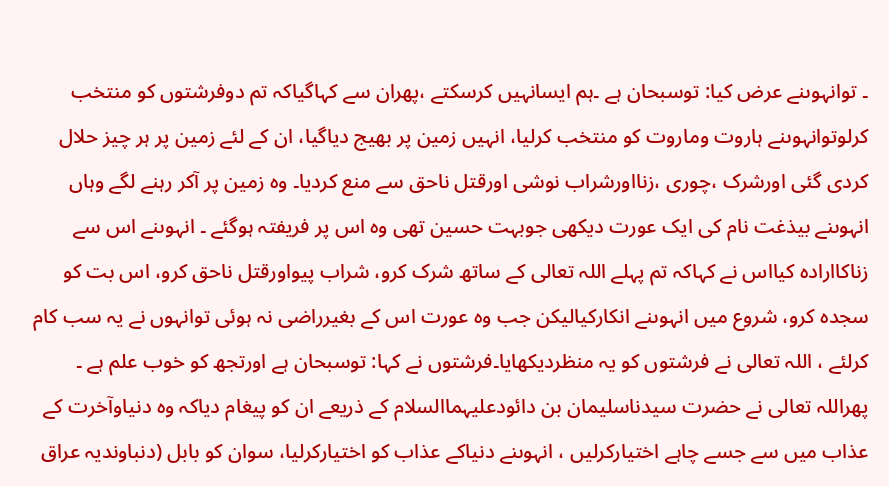۔ توانہوںنے عرض کیا: توسبحان ہے ۔ہم ایسانہیں کرسکتے ،پھران سے کہاگیاکہ تم دوفرشتوں کو منتخب کرلوتوانہوںنے ہاروت وماروت کو منتخب کرلیا، انہیں زمین پر بھیج دیاگیا، ان کے لئے زمین پر ہر چیز حلال کردی گئی اورشرک ،چوری ،زنااورشراب نوشی اورقتل ناحق سے منع کردیا۔ وہ زمین پر آکر رہنے لگے وہاں انہوںنے بیذغت نام کی ایک عورت دیکھی جوبہت حسین تھی وہ اس پر فریفتہ ہوگئے ۔ انہوںنے اس سے زناکاارادہ کیااس نے کہاکہ تم پہلے اللہ تعالی کے ساتھ شرک کرو، شراب پیواورقتل ناحق کرو، اس بت کو سجدہ کرو، شروع میں انہوںنے انکارکیالیکن جب وہ عورت اس کے بغیرراضی نہ ہوئی توانہوں نے یہ سب کام کرلئے ، اللہ تعالی نے فرشتوں کو یہ منظردیکھایا۔فرشتوں نے کہا: توسبحان ہے اورتجھ کو خوب علم ہے ۔ پھراللہ تعالی نے حضرت سیدناسلیمان بن دائودعلیہماالسلام کے ذریعے ان کو پیغام دیاکہ وہ دنیاوآخرت کے عذاب میں سے جسے چاہے اختیارکرلیں ، انہوںنے دنیاکے عذاب کو اختیارکرلیا، سوان کو بابل (دنباوندیہ عراق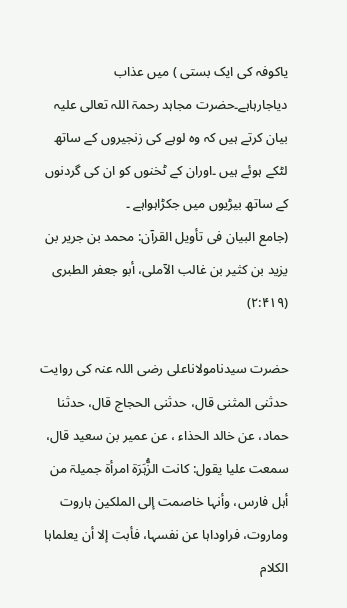یاکوفہ کی ایک بستی ) میں عذاب دیاجارہاہے۔حضرت مجاہد رحمۃ اللہ تعالی علیہ بیان کرتے ہیں کہ وہ لوہے کی زنجیروں کے ساتھ لٹکے ہوئے ہیں ۔اوران کے ٹخنوں کو ان کی گردنوں کے ساتھ بیڑیوں میں جکڑاہواہے ۔
(جامع البیان فی تأویل القرآن: محمد بن جریر بن یزید بن کثیر بن غالب الآملی، أبو جعفر الطبری (۲:۴۱۹)

حضرت سیدنامولاناعلی رضی اللہ عنہ کی روایت
حدثنی المثنی قال، حدثنی الحجاج قال، حدثنا حماد، عن خالد الحذاء ، عن عمیر بن سعید قال، سمعت علیا یقول: کانت الزُّہَرَۃ امرأۃ جمیلۃ من أہل فارس، وأنہا خاصمت إلی الملکین ہاروت وماروت، فراوداہا عن نفسہا، فأبت إلا أن یعلماہا الکلام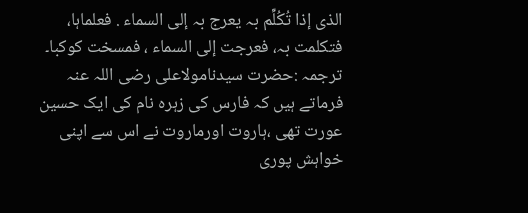الذی إذا تُکُلِّم بہ یعرج بہ إلی السماء . فعلماہا، فتکلمت بہ، فعرجت إلی السماء ، فمسخت کوکبا۔
ترجمہ :حضرت سیدنامولاعلی رضی اللہ عنہ فرماتے ہیں کہ فارس کی زہرہ نام کی ایک حسین عورت تھی ،ہاروت اورماروت نے اس سے اپنی خواہش پوری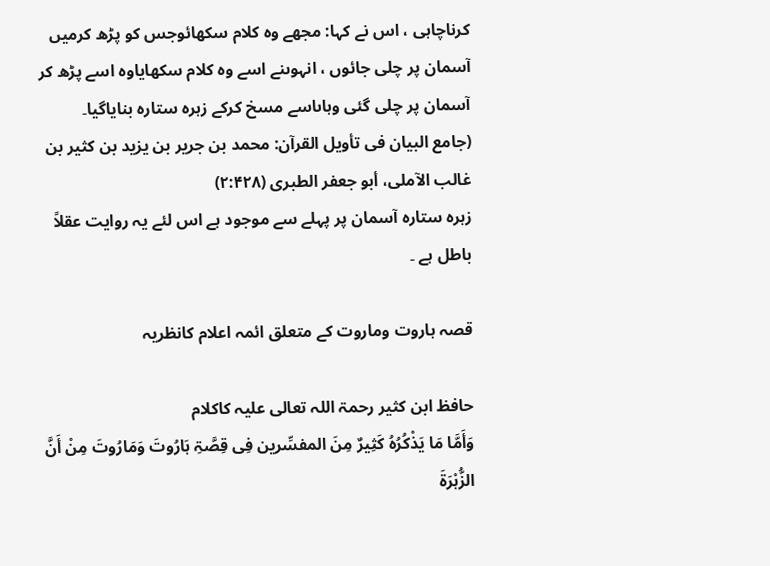کرناچاہی ، اس نے کہا: مجھے وہ کلام سکھائوجس کو پڑھ کرمیں آسمان پر چلی جائوں ، انہوںنے اسے وہ کلام سکھایاوہ اسے پڑھ کر آسمان پر چلی گئی وہاںاسے مسخ کرکے زہرہ ستارہ بنایاگیا۔
(جامع البیان فی تأویل القرآن: محمد بن جریر بن یزید بن کثیر بن غالب الآملی، أبو جعفر الطبری (۲:۴۲۸)
زہرہ ستارہ آسمان پر پہلے سے موجود ہے اس لئے یہ روایت عقلاً باطل ہے ۔

قصہ ہاروت وماروت کے متعلق ائمہ اعلام کانظریہ

حافظ ابن کثیر رحمۃ اللہ تعالی علیہ کاکلام
وَأَمَّا مَا یَذْکُرُہُ کَثِیرٌ مِنَ المفسِّرین فِی قِصَّۃِ ہَارُوتَ وَمَارُوتَ مِنْ أَنَّ الزُّہْرَۃَ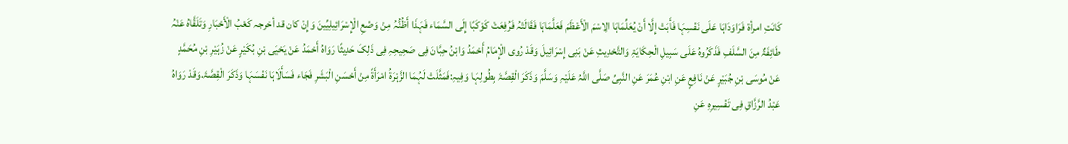کَانَتِ امرأۃ فَرَاوَدَاہَا عَلَی نَفْسِہَا فَأَبَتْ إِلَّا أَنْ یُعَلِّمَاہَا الِاسْمَ الْأَعْظَمَ فَعَلَّمَاہَا فَقَالَتْہُ فَرُفِعَتْ کَوْکَبًا إِلَی السَّمَاء فَہَذَا أَظُنُّہُ مِنْ وَضْعِ الْإِسْرَائِیلِیِّینَ وَإِنْ کان قد أخرجہ کَعْبُ الْأَحْبَارِ وَتَلَقَّاہُ عَنْہُ طَائِفَۃٌ مِنَ السَّلَفِ فَذَکَرُوہُ عَلَی سَبِیلِ الْحِکَایَۃِ وَالتَّحْدِیثِ عَنْ بَنِی إِسْرَائِیلَ وَقَدْ رُوی الْإِمَامُ أَحْمَدُ وَابْنُ حِبَّانَ فِی صَحِیحِہِ فِی ذَلِکَ حَدِیثًا رَوَاہُ أَحْمَدُ عَنْ یَحْیَی بْنِ بُکَیْرٍ عَنْ زُہَیْرِ بْنِ مُحَمَّدٍ عَنْ مُوسَی بْنِ جُبَیْرٍ عَنْ نَافِعٍ عَنِ ابْنِ عُمَرَ عَنِ النَّبِیِّ صَلَّی اللَّہُ عَلَیْہِ وَسَلَّمَ وَذَکَرَ الْقِصَّۃَ بِطُولِہَا وَفِیہِ:فَمَثَّلَتْ لَہُمَا الزَّہْرَۃُ امْرَأَۃً مِنْ أَحْسَنِ الْبَشَرِ فَجَاء فَسَأَلَاہَا نَفْسَہَا وَذَکَرَ الْقِصَّۃَ.وَقَدْ رَوَاہُ عَبْدُ الرَّزَّاقِ فِی تَفْسِیرِہِ عَنِ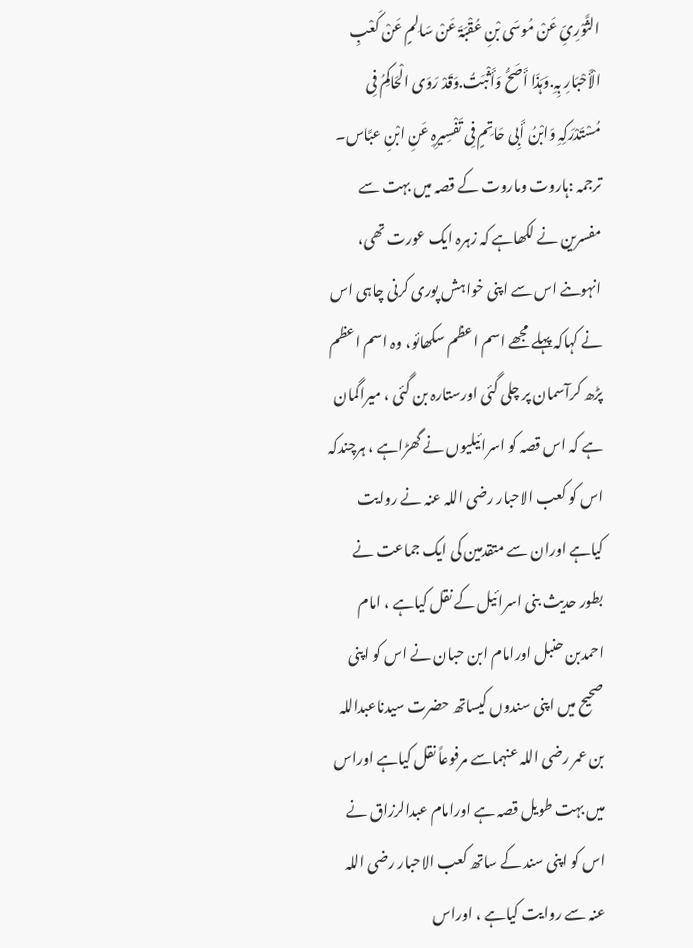الثَّوْرِیِّ عَنْ مُوسَی بْنِ عُقْبَۃَ عَنْ سَالِمٍ عَنْ کَعْبِ الْأَحْبَارِ بِہِ.وَہَذَا أَصَحُّ وَأَثْبَتُ.وَقَدْ رَوَی الْحَاکِمُ فِی مُسْتَدْرَکِہِ وَابْنُ أَبِی حَاتِمٍ فِی تَفْسِیرِہِ عَنِ ابْنِ عبَّاس۔
ترجمہ :ہاروت وماروت کے قصہ میں بہت سے مفسرین نے لکھاہے کہ زہرہ ایک عورت تھی، انہوںنے اس سے اپنی خواہش پوری کرنی چاہی اس نے کہاکہ پہلے مجھے اسم اعظم سکھائو، وہ اسم اعظم پڑھ کرآسمان پر چلی گئی اورستارہ بن گئی ، میراگمان ہے کہ اس قصہ کو اسرائیلیوں نے گھڑاہے ، ہرچندکہ اس کو کعب الاحبار رضی اللہ عنہ نے روایت کیاہے اوران سے متقدمین کی ایک جماعت نے بطور حدیث بنی اسرائیل کے نقل کیاہے ، امام احمدبن حنبل اورامام ابن حبان نے اس کو اپنی صحیح میں اپنی سندوں کیساتھ حضرت سیدناعبداللہ بن عمر رضی اللہ عنہماسے مرفوعاً نقل کیاہے اوراس میں بہت طویل قصہ ہے اورامام عبدالرزاق نے اس کو اپنی سند کے ساتھ کعب الاحبار رضی اللہ عنہ سے روایت کیاہے ، اوراس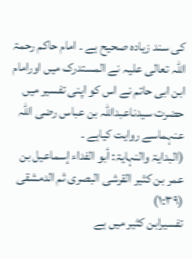کی سند زیادہ صحیح ہے ۔ امام حاکم رحمۃ اللہ تعالی علیہ نے المستدرک میں اورامام ابن ابی حاتم نے اس کو اپنی تفسیر میں حضرت سیدناعبداللہ بن عباس رضی اللہ عنہماسے روایت کیاہے ۔
(البدایۃ والنہایۃ: أبو الفداء إسماعیل بن عمر بن کثیر القرشی البصری ثم الدمشقی (۱:۳۹)
تفسیرابن کثیر میں ہے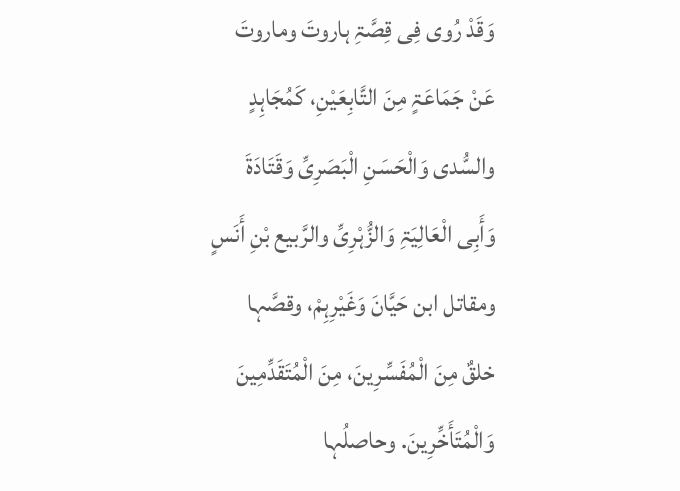وَقَدْ رُوی فِی قِصَّۃِ ہاروتَ وماروتَ عَنْ جَمَاعَۃٍ مِنَ التَّابِعَیْنِ، کَمُجَاہِدٍ والسُّدی وَالْحَسَنِ الْبَصَرِیِّ وَقَتَادَۃَ وَأَبِی الْعَالِیَۃِ وَالزُّہْرِیِّ والرَّبیع بْنِ أَنَسٍ ومقاتل ابن حَیَّانَ وَغَیْرِہِمْ، وقصَّہا خلقٌ مِنَ الْمُفَسِّرِینَ، مِنَ الْمُتَقَدِّمِینَ وَالْمُتَأَخِّرِینَ. وحاصلُہا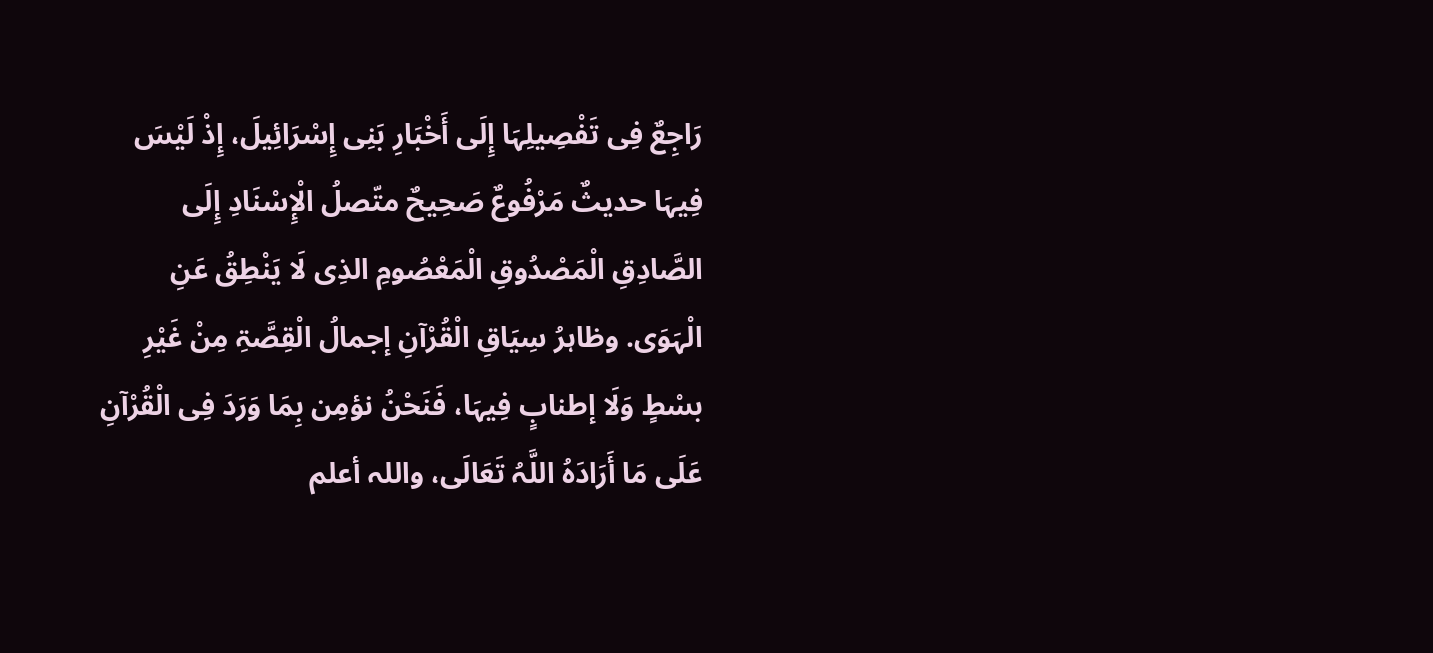رَاجِعٌ فِی تَفْصِیلِہَا إِلَی أَخْبَارِ بَنِی إِسْرَائِیلَ، إِذْ لَیْسَ فِیہَا حدیثٌ مَرْفُوعٌ صَحِیحٌ متّصلُ الْإِسْنَادِ إِلَی الصَّادِقِ الْمَصْدُوقِ الْمَعْصُومِ الذِی لَا یَنْطِقُ عَنِ الْہَوَی. وظاہرُ سِیَاقِ الْقُرْآنِ إجمالُ الْقِصَّۃِ مِنْ غَیْرِ بسْطٍ وَلَا إطنابٍ فِیہَا، فَنَحْنُ نؤمِن بِمَا وَرَدَ فِی الْقُرْآنِ عَلَی مَا أَرَادَہُ اللَّہُ تَعَالَی، واللہ أعلم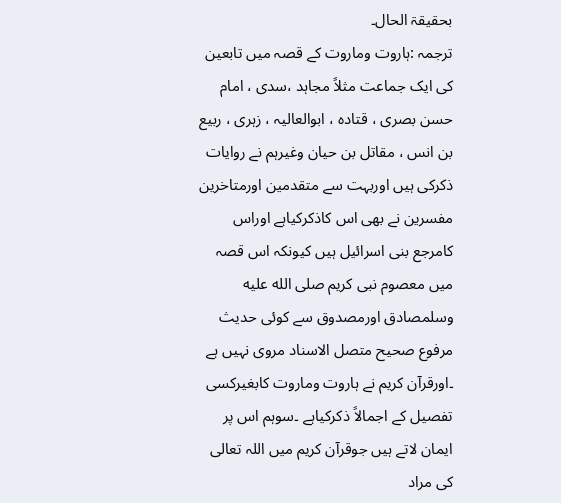بحقیقۃ الحال۔
ترجمہ :ہاروت وماروت کے قصہ میں تابعین کی ایک جماعت مثلاً مجاہد ،سدی ، امام حسن بصری ، قتادہ ، ابوالعالیہ ، زہری ، ربیع بن انس ، مقاتل بن حیان وغیرہم نے روایات ذکرکی ہیں اوربہت سے متقدمین اورمتاخرین مفسرین نے بھی اس کاذکرکیاہے اوراس کامرجع بنی اسرائیل ہیں کیونکہ اس قصہ میں معصوم نبی کریم صلى الله عليه وسلمصادق اورمصدوق سے کوئی حدیث مرفوع صحیح متصل الاسناد مروی نہیں ہے ۔اورقرآن کریم نے ہاروت وماروت کابغیرکسی تفصیل کے اجمالاً ذکرکیاہے ۔سوہم اس پر ایمان لاتے ہیں جوقرآن کریم میں اللہ تعالی کی مراد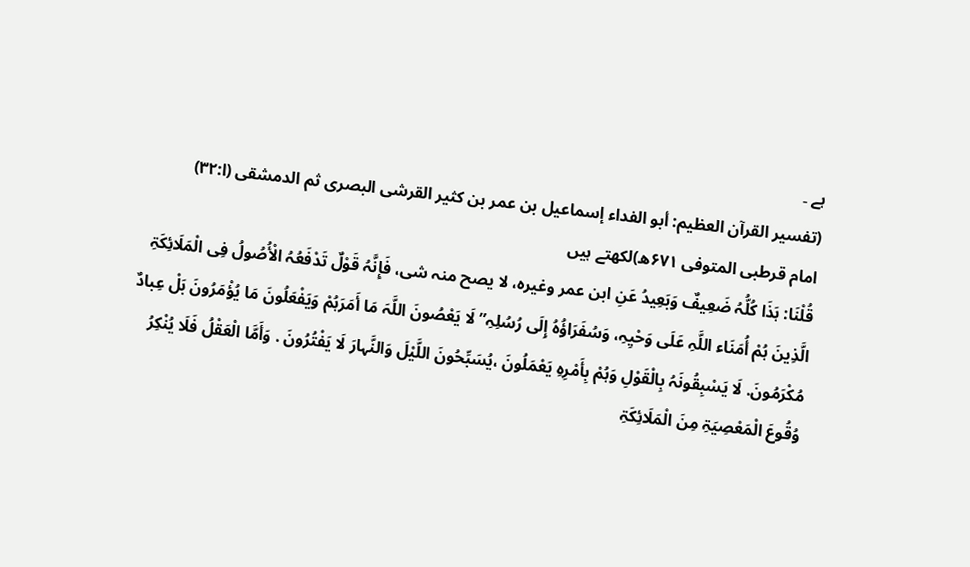ہے ۔
(تفسیر القرآن العظیم: أبو الفداء إسماعیل بن عمر بن کثیر القرشی البصری ثم الدمشقی (ا:۳۲)
امام قرطبی المتوفی ۶۷۱ھ)لکھتے ہیں
قُلْنَا: ہَذَا کُلُّہُ ضَعِیفٌ وَبَعِیدُ عَنِ ابن عمر وغیرہ، لا یصح منہ شی، فَإِنَّہُ قَوْلٌ تَدْفَعُہُ الْأُصُولُ فِی الْمَلَائِکَۃِ الَّذِینَ ہُمْ أُمَنَاء اللَّہِ عَلَی وَحْیِہِ، وَسُفَرَاؤُہُ إِلَی رُسُلِہِ” لَا یَعْصُونَ اللَّہَ مَا أَمَرَہُمْ وَیَفْعَلُونَ مَا یُؤْمَرُونَ بَلْ عِبادٌ مُکْرَمُونَ. لَا یَسْبِقُونَہُ بِالْقَوْلِ وَہُمْ بِأَمْرِہِ یَعْمَلُونَ ،یُسَبِّحُونَ اللَّیْلَ وَالنَّہارَ لَا یَفْتُرُونَ . وَأَمَّا الْعَقْلُ فَلَا یُنْکِرُ وُقُوعَ الْمَعْصِیَۃِ مِنَ الْمَلَائِکَۃِ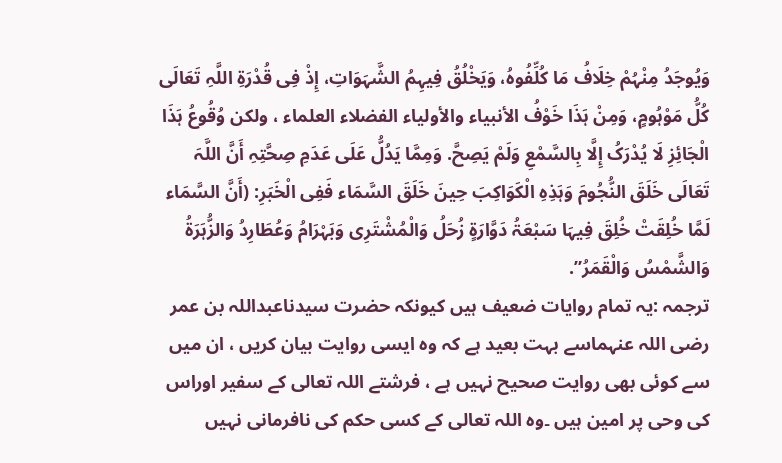وَیُوجَدُ مِنْہُمْ خِلَافُ مَا کُلِّفُوہُ، وَیَخْلُقُ فِیہِمُ الشَّہَوَاتِ، إِذْ فِی قُدْرَۃِ اللَّہِ تَعَالَی کُلُّ مَوْہُومٍ، وَمِنْ ہَذَا خَوْفُ الأنبیاء والأولیاء الفضلاء العلماء ، ولکن وُقُوعُ ہَذَا الْجَائِزِ لَا یُدْرَکُ إِلَّا بِالسَّمْعِ وَلَمْ یَصِحَّ. وَمِمَّا یَدُلُّ عَلَی عَدَمِ صِحَّتِہِ أَنَّ اللَّہَ تَعَالَی خَلَقَ النُّجُومَ وَہَذِہِ الْکَوَاکِبَ حِینَ خَلَقَ السَّمَاء فَفِی الْخَبَرِ: (أَنَّ السَّمَاء لَمَّا خُلِقَتْ خُلِقَ فِیہَا سَبْعَۃُ دَوَّارَۃٍ زُحَلُ وَالْمُشْتَرِی وَبَہْرَامُ وَعُطَارِدُ وَالزُّہَرَۃُ وَالشَّمْسُ وَالْقَمَرُ”.
ترجمہ :یہ تمام روایات ضعیف ہیں کیونکہ حضرت سیدناعبداللہ بن عمر رضی اللہ عنہماسے بہت بعید ہے کہ وہ ایسی روایت بیان کریں ، ان میں سے کوئی بھی روایت صحیح نہیں ہے ، فرشتے اللہ تعالی کے سفیر اوراس کی وحی پر امین ہیں ۔وہ اللہ تعالی کے کسی حکم کی نافرمانی نہیں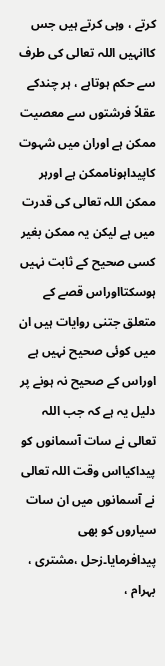کرتے ، وہی کرتے ہیں جس کاانہیں اللہ تعالی کی طرف سے حکم ہوتاہے ، ہر چندکے عقلاً فرشتوں سے معصیت ممکن ہے اوران میں شہوت کاپیداہوناممکن ہے اورہر ممکن اللہ تعالی کی قدرت میں ہے لیکن یہ ممکن بغیر کسی صحیح کے ثابت نہیں ہوسکتااوراس قصے کے متعلق جتنی روایات ہیں ان میں کوئی صحیح نہیں ہے اوراس کے صحیح نہ ہونے پر دلیل یہ ہے کہ جب اللہ تعالی نے سات آسمانوں کو پیداکیااس وقت اللہ تعالی نے آسمانوں میں ان سات سیاروں کو بھی پیدافرمایا۔زحل ،مشتری ، بہرام ،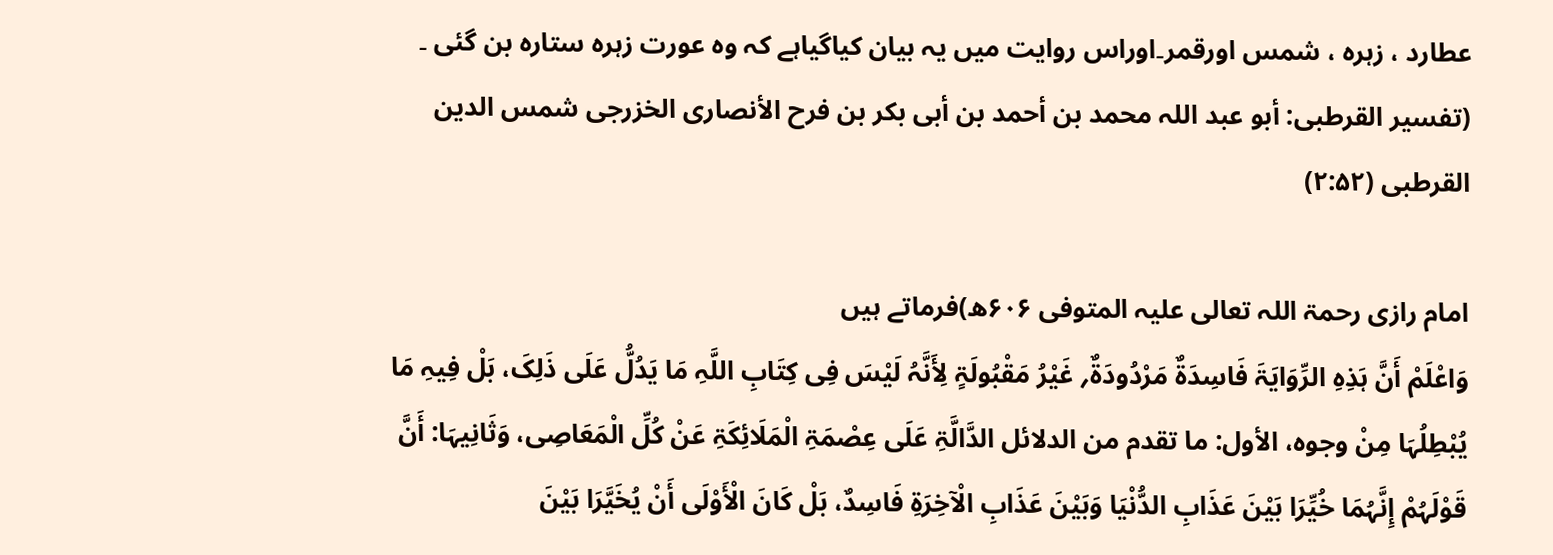عطارد ، زہرہ ، شمس اورقمر۔اوراس روایت میں یہ بیان کیاگیاہے کہ وہ عورت زہرہ ستارہ بن گئی ۔
(تفسیر القرطبی: أبو عبد اللہ محمد بن أحمد بن أبی بکر بن فرح الأنصاری الخزرجی شمس الدین القرطبی (۲:۵۲)

امام رازی رحمۃ اللہ تعالی علیہ المتوفی ۶۰۶ھ)فرماتے ہیں
وَاعْلَمْ أَنَّ ہَذِہِ الرِّوَایَۃَ فَاسِدَۃٌ مَرْدُودَۃٌ؍ غَیْرُ مَقْبُولَۃٍ لِأَنَّہُ لَیْسَ فِی کِتَابِ اللَّہِ مَا یَدُلُّ عَلَی ذَلِکَ، بَلْ فِیہِ مَا یُبْطِلُہَا مِنْ وجوہ، الأول: ما تقدم من الدلائل الدَّالَّۃِ عَلَی عِصْمَۃِ الْمَلَائِکَۃِ عَنْ کُلِّ الْمَعَاصِی، وَثَانِیہَا: أَنَّ قَوْلَہُمْ إِنَّہُمَا خُیِّرَا بَیْنَ عَذَابِ الدُّنْیَا وَبَیْنَ عَذَابِ الْآخِرَۃِ فَاسِدٌ، بَلْ کَانَ الْأَوْلَی أَنْ یُخَیَّرَا بَیْنَ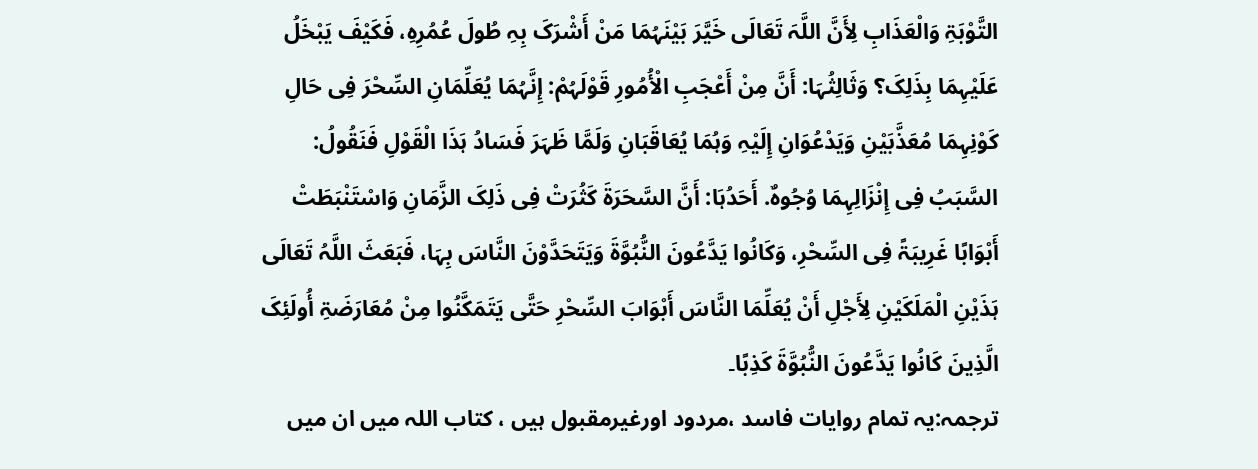التَّوْبَۃِ وَالْعَذَابِ لِأَنَّ اللَّہَ تَعَالَی خَیَّرَ بَیْنَہُمَا مَنْ أَشْرَکَ بِہِ طُولَ عُمُرِہِ، فَکَیْفَ یَبْخَلُ عَلَیْہِمَا بِذَلِکَ؟ وَثَالِثُہَا: أَنَّ مِنْ أَعْجَبِ الْأُمُورِ قَوْلَہُمْ: إِنَّہُمَا یُعَلِّمَانِ السِّحْرَ فِی حَالِ کَوْنِہِمَا مُعَذَّبَیْنِ وَیَدْعُوَانِ إِلَیْہِ وَہُمَا یُعَاقَبَانِ وَلَمَّا ظَہَرَ فَسَادُ ہَذَا الْقَوْلِ فَنَقُولُ: السَّبَبُ فِی إِنْزَالِہِمَا وُجُوہٌ. أَحَدُہَا: أَنَّ السَّحَرَۃَ کَثُرَتْ فِی ذَلِکَ الزَّمَانِ وَاسْتَنْبَطَتْ أَبْوَابًا غَرِیبَۃً فِی السِّحْرِ، وَکَانُوا یَدَّعُونَ النُّبُوَّۃَ وَیَتَحَدَّوْنَ النَّاسَ بِہَا، فَبَعَثَ اللَّہُ تَعَالَی ہَذَیْنِ الْمَلَکَیْنِ لِأَجْلِ أَنْ یُعَلِّمَا النَّاسَ أَبْوَابَ السِّحْرِ حَتَّی یَتَمَکَّنُوا مِنْ مُعَارَضَۃِ أُولَئِکَ الَّذِینَ کَانُوا یَدَّعُونَ النُّبُوَّۃَ کَذِبًا۔
ترجمہ:یہ تمام روایات فاسد ،مردود اورغیرمقبول ہیں ، کتاب اللہ میں ان میں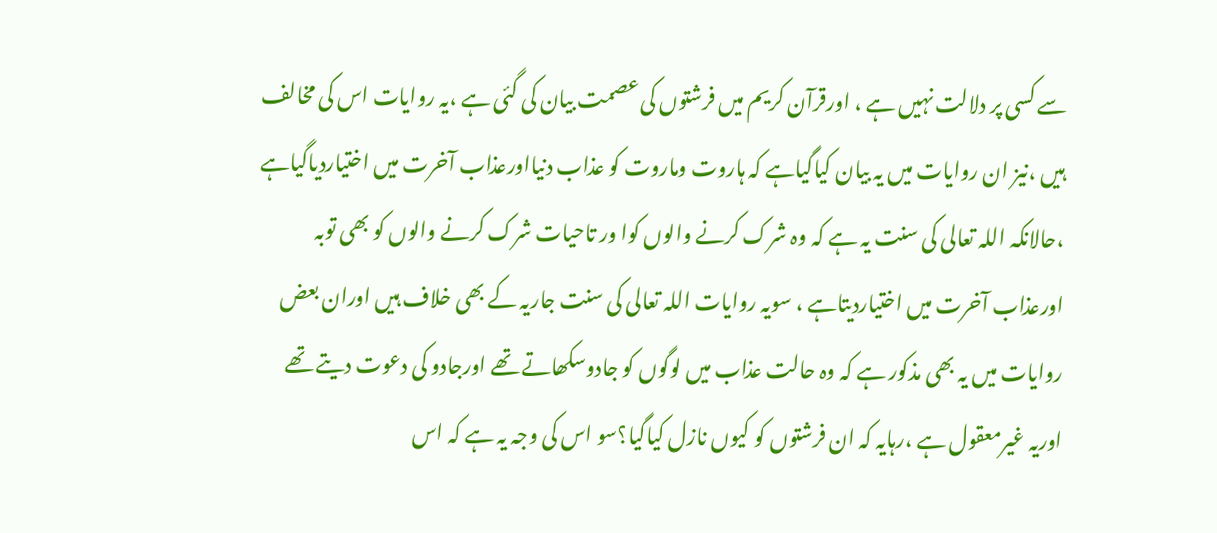سے کسی پر دلالت نہیں ہے ، اورقرآن کریم میں فرشتوں کی عصمت بیان کی گئی ہے ،یہ روایات اس کی مخالف ہیں ،نیز ان روایات میں یہ بیان کیاگیاہے کہ ہاروت وماروت کو عذاب دنیااورعذاب آخرت میں اختیاردیاگیاہے ،حالانکہ اللہ تعالی کی سنت یہ ہے کہ وہ شرک کرنے والوں کوا ور تاحیات شرک کرنے والوں کو بھی توبہ اورعذاب آخرت میں اختیاردیتاہے ، سویہ روایات اللہ تعالی کی سنت جاریہ کے بھی خلاف ہیں اوران بعض روایات میں یہ بھی مذکور ہے کہ وہ حالت عذاب میں لوگوں کو جادوسکھاتے تھے اورجادو کی دعوت دیتے تھے اوریہ غیرمعقول ہے ،رہایہ کہ ان فرشتوں کو کیوں نازل کیاگیا؟سو اس کی وجہ یہ ہے کہ اس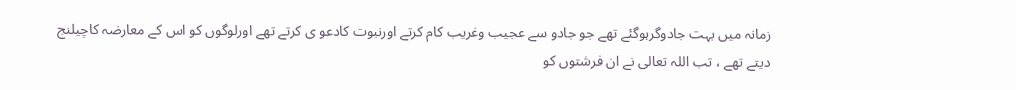زمانہ میں بہت جادوگرہوگئے تھے جو جادو سے عجیب وغریب کام کرتے اورنبوت کادعو ی کرتے تھے اورلوگوں کو اس کے معارضہ کاچیلنج دیتے تھے ، تب اللہ تعالی نے ان فرشتوں کو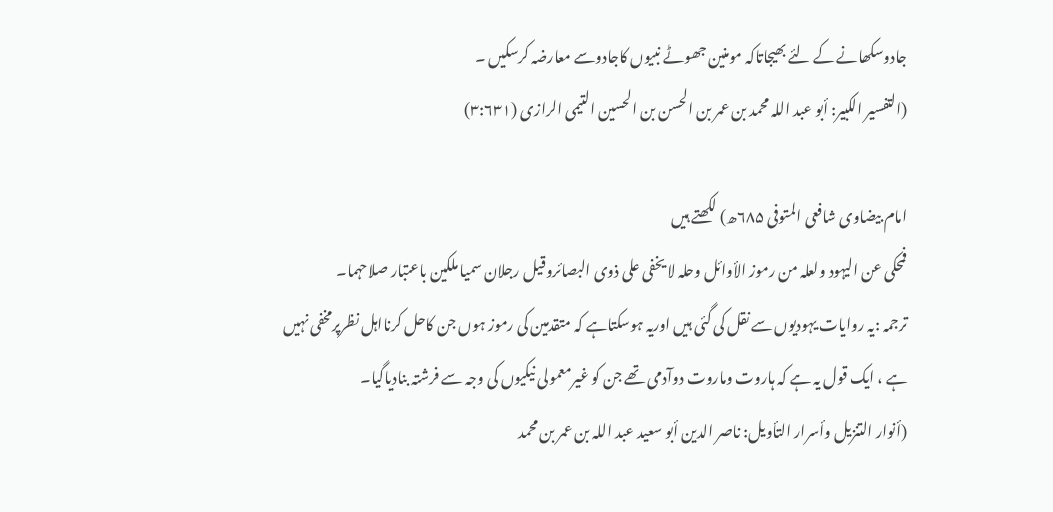جادوسکھانے کے لئے بھیجاتاکہ مومنین جھوٹے نبیوں کاجادوسے معارضہ کرسکیں ۔
(التفسیر الکبیر: أبو عبد اللہ محمد بن عمر بن الحسن بن الحسین التیمی الرازی (۳:۶۳۱)

امام بیضاوی شافعی المتوفی ۶۸۵ھ) لکھتے ہیں
فمحکی عن الیہود ولعلہ من رموز الأوائل وحلہ لا یخفی علی ذوی البصائروقیل رجلان سمیا ملکین باعتبار صلاحہما۔
ترجمہ :یہ روایات یہودیوں سے نقل کی گئی ہیں اوریہ ہوسکتاہے کہ متقدمین کی رموز ہوں جن کاحل کرنااہل نظرپرمخفی نہیں ہے ، ایک قول یہ ہے کہ ہاروت وماروت دوآدمی تھے جن کو غیرمعمولی نیکیوں کی وجہ سے فرشتہ بنادیاگیا۔
(أنوار التنزیل وأسرار التأویل: ناصر الدین أبو سعید عبد اللہ بن عمر بن محمد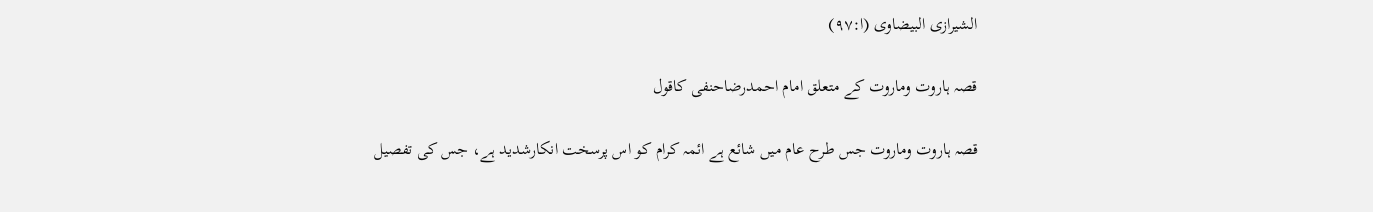الشیرازی البیضاوی (ا:۹۷)

قصہ ہاروت وماروت کے متعلق امام احمدرضاحنفی کاقول

قصہ ہاروت وماروت جس طرح عام میں شائع ہے ائمہ کرام کو اس پرسخت انکارشدید ہے، جس کی تفصیل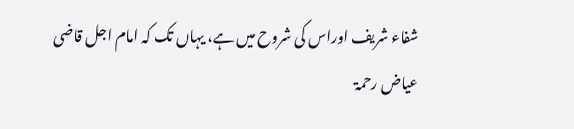شفاء شریف اوراس کی شروح میں ہے، یہاں تک کہ امام اجل قاضی عیاض رحمۃ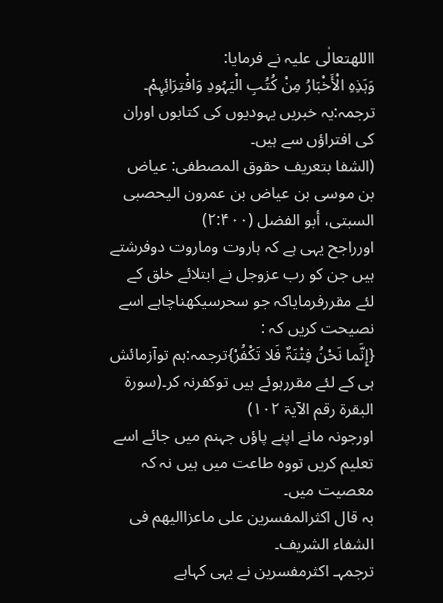االلهتعالٰی علیہ نے فرمایا:
وَہَذِہِ الْأَخْبَارُ مِنْ کُتُبِ الْیَہُودِ وَافْتِرَائِہِمْ۔
ترجمہ:یہ خبریں یہودیوں کی کتابوں اوران کی افتراؤں سے ہیں۔
(الشفا بتعریف حقوق المصطفی: عیاض بن موسی بن عیاض بن عمرون الیحصبی السبتی، أبو الفضل (۲:۴۰۰)
اورراجح یہی ہے کہ ہاروت وماروت دوفرشتے ہیں جن کو رب عزوجل نے ابتلائے خلق کے لئے مقررفرمایاکہ جو سحرسیکھناچاہے اسے نصیحت کریں کہ :
{إِنَّما نَحْنُ فِتْنَۃٌ فَلا تَکْفُرْ}ترجمہ:ہم توآزمائش ہی کے لئے مقررہوئے ہیں توکفرنہ کر۔(سورۃ البقرۃ رقم الآیۃ ۱۰۲)
اورجونہ مانے اپنے پاؤں جہنم میں جائے اسے تعلیم کریں تووہ طاعت میں ہیں نہ کہ معصیت میں۔
بہ قال اکثرالمفسرین علی ماعزاالیھم فی الشفاء الشریف۔
ترجمہـ اکثرمفسرین نے یہی کہاہے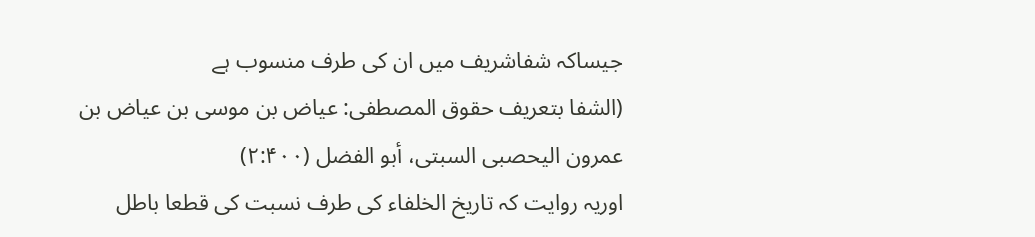جیساکہ شفاشریف میں ان کی طرف منسوب ہے
(الشفا بتعریف حقوق المصطفی: عیاض بن موسی بن عیاض بن عمرون الیحصبی السبتی، أبو الفضل (۲:۴۰۰)
اوریہ روایت کہ تاریخ الخلفاء کی طرف نسبت کی قطعا باطل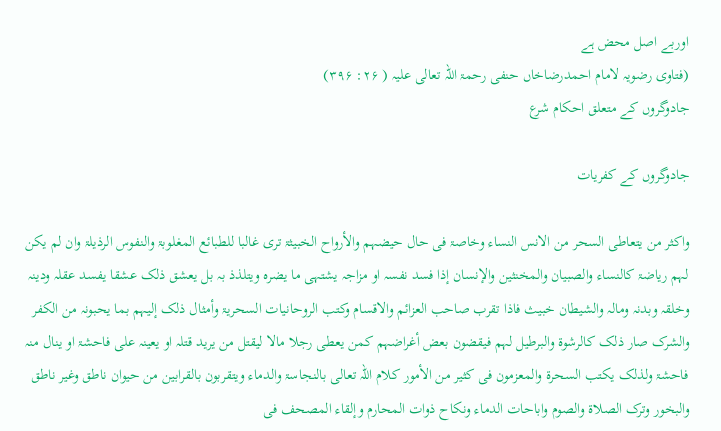اوربے اصل محض ہے
(فتاوی رضویہ لامام احمدرضاخاں حنفی رحمۃ اللہ تعالی علیہ ( ۲۶: ۳۹۶)
جادوگروں کے متعلق احکام شرع

جادوگروں کے کفریات

واکثر من یتعاطی السحر من الانس النساء وخاصۃ فی حال حیضہم والأرواح الخبیثۃ تری غالبا للطبائع المغلوبۃ والنفوس الرذیلۃ وان لم یکن لہم ریاضۃ کالنساء والصبیان والمخنثین والإنسان إذا فسد نفسہ او مزاجہ یشتہی ما یضرہ ویتلذذ بہ بل یعشق ذلک عشقا یفسد عقلہ ودینہ وخلقہ وبدنہ ومالہ والشیطان خبیث فاذا تقرب صاحب العزائم والاقسام وکتب الروحانیات السحریۃ وأمثال ذلک إلیہم بما یحبونہ من الکفر والشرک صار ذلک کالرشوۃ والبرطیل لہم فیقضون بعض أغراضہم کمن یعطی رجلا مالا لیقتل من یرید قتلہ او یعینہ علی فاحشۃ او ینال منہ فاحشۃ ولذلک یکتب السحرۃ والمعزمون فی کثیر من الأمور کلام اللہ تعالی بالنجاسۃ والدماء ویتقربون بالقرابین من حیوان ناطق وغیر ناطق والبخور وترک الصلاۃ والصوم واباحات الدماء ونکاح ذوات المحارم وإلقاء المصحف فی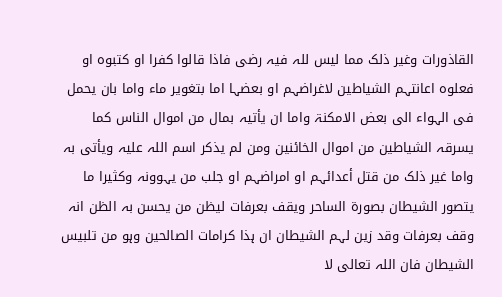القاذورات وغیر ذلک مما لیس للہ فیہ رضی فاذا قالوا کفرا او کتبوہ او فعلوہ اعانتہم الشیاطین لاغراضہم او بعضہا اما بتغویر ماء واما بان یحمل فی الہواء الی بعض الامکنۃ واما ان یأتیہ بمال من اموال الناس کما یسرقہ الشیاطین من اموال الخائنین ومن لم یذکر اسم اللہ علیہ ویأتی بہ واما غیر ذلک من قتل أعدائہم او امراضہم او جلب من یہوونہ وکثیرا ما یتصور الشیطان بصورۃ الساحر ویقف بعرفات لیظن من یحسن بہ الظن انہ وقف بعرفات وقد زین لہم الشیطان ان ہذا کرامات الصالحین وہو من تلبیس الشیطان فان اللہ تعالی لا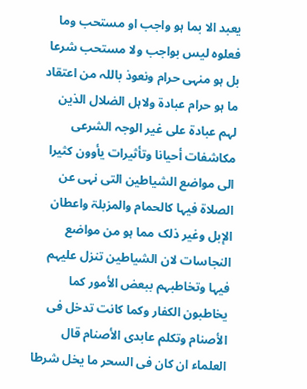یعبد الا بما ہو واجب او مستحب وما فعلوہ لیس بواجب ولا مستحب شرعا بل ہو منہی حرام ونعوذ باللہ من اعتقاد ما ہو حرام عبادۃ ولاہل الضلال الذین لہم عبادۃ علی غیر الوجہ الشرعی مکاشفات أحیانا وتأثیرات یأوون کثیرا الی مواضع الشیاطین التی نہی عن الصلاۃ فیہا کالحمام والمزبلۃ واعطان الإبل وغیر ذلک مما ہو من مواضع النجاسات لان الشیاطین تنزل علیہم فیہا وتخاطبہم ببعض الأمور کما یخاطبون الکفار وکما کانت تدخل فی الأصنام وتکلم عابدی الأصنام قال العلماء ان کان فی السحر ما یخل شرطا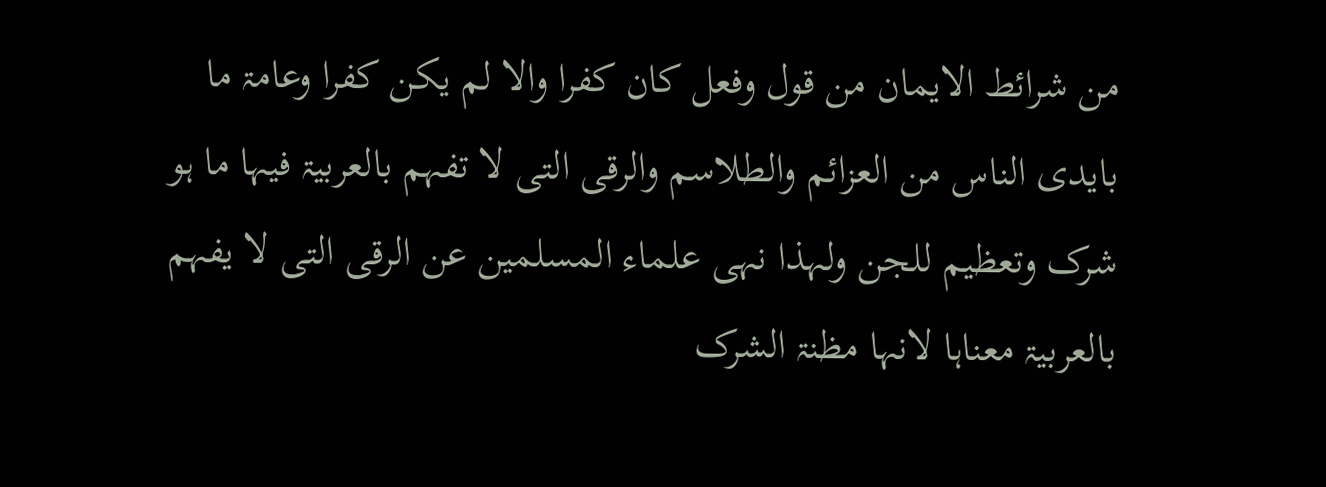من شرائط الایمان من قول وفعل کان کفرا والا لم یکن کفرا وعامۃ ما بایدی الناس من العزائم والطلاسم والرقی التی لا تفہم بالعربیۃ فیہا ما ہو شرک وتعظیم للجن ولہذا نہی علماء المسلمین عن الرقی التی لا یفہم بالعربیۃ معناہا لانہا مظنۃ الشرک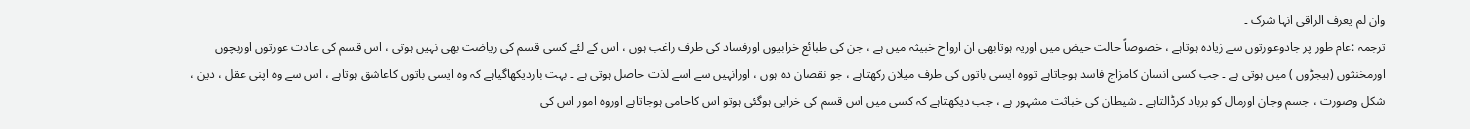وان لم یعرف الراقی انہا شرک ۔
ترجمہ :عام طور پر جادوعورتوں سے زیادہ ہوتاہے ، خصوصاً حالت حیض میں اوریہ ہوتابھی ان ارواح خبیثہ میں ہے ، جن کی طبائع خرابیوں اورفساد کی طرف راغب ہوں ، اس کے لئے کسی قسم کی ریاضت بھی نہیں ہوتی ، اس قسم کی عادت عورتوں اوربچوں اورمخنثوں (ہیجڑوں ) میں ہوتی ہے ۔ جب کسی انسان کامزاج فاسد ہوجاتاہے تووہ ایسی باتوں کی طرف میلان رکھتاہے ، جو نقصان دہ ہوں ، اورانہیں سے اسے لذت حاصل ہوتی ہے ۔ بہت باردیکھاگیاہے کہ وہ ایسی باتوں کاعاشق ہوتاہے ، اس سے وہ اپنی عقل ، دین ، شکل وصورت ، جسم وجان اورمال کو برباد کرڈالتاہے ۔ شیطان کی خباثت مشہور ہے ، جب دیکھتاہے کہ کسی میں اس قسم کی خرابی ہوگئی ہوتو اس کاحامی ہوجاتاہے اوروہ امور اس کی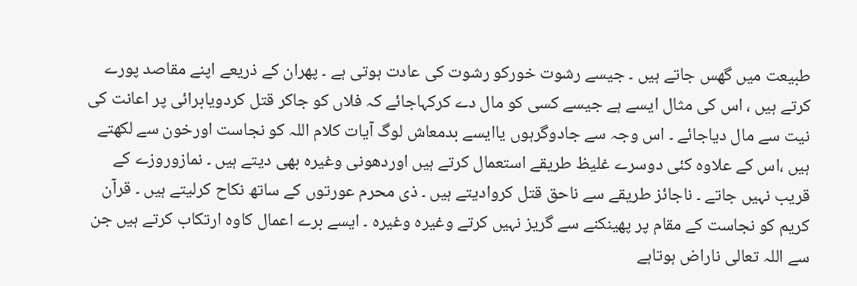طبیعت میں گھس جاتے ہیں ۔ جیسے رشوت خورکو رشوت کی عادت ہوتی ہے ۔ پھران کے ذریعے اپنے مقاصد پورے کرتے ہیں ، اس کی مثال ایسے ہے جیسے کسی کو مال دے کرکہاجائے کہ فلاں کو جاکر قتل کردویابرائی پر اعانت کی نیت سے مال دیاجائے ۔ اس وجہ سے جادوگرہوں یاایسے بدمعاش لوگ آیات کلام اللہ کو نجاست اورخون سے لکھتے ہیں ،اس کے علاوہ کئی دوسرے غلیظ طریقے استعمال کرتے ہیں اوردھونی وغیرہ بھی دیتے ہیں ۔ نمازوروزے کے قریب نہیں جاتے ۔ ناجائز طریقے سے ناحق قتل کروادیتے ہیں ۔ ذی محرم عورتوں کے ساتھ نکاح کرلیتے ہیں ۔ قرآن کریم کو نجاست کے مقام پر پھینکنے سے گریز نہیں کرتے وغیرہ وغیرہ ۔ ایسے برے اعمال کاوہ ارتکاب کرتے ہیں جن سے اللہ تعالی ناراض ہوتاہے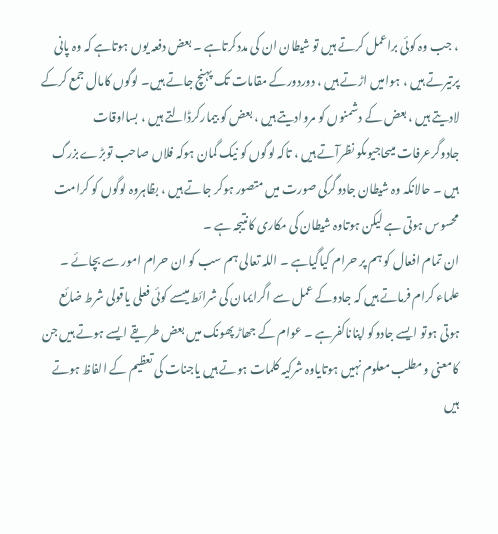، جب وہ کوئی براعمل کرتے ہیں تو شیطان ان کی مددکرتاہے ۔ بعض دفعہ یوں ہوتاہے کہ وہ پانی پرتیرتے ہیں ، ہوامیں اڑتے ہیں ، دوردورکے مقامات تک پہنچ جاتے ہیں۔ لوگوں کامال جمع کرکے لادیتے ہیں ، بعض کے دشمنوں کو مروادیتے ہیں ، بعض کو بیمارکرڈالتے ہیں ، بسااوقات جادوگرعرفات میںحاجیوںکو نظرآتے ہیں ، تاکہ لوگوں کو نیک گمان ہوکہ فلاں صاحب توبڑے بزرگ ہیں ۔ حالانکہ وہ شیطان جادوگرکی صورت میں متصور ہوکر جاتے ہیں ، بظاہروہ لوگوں کو کرامت محسوس ہوتی ہے لیکن ہوتاوہ شیطان کی مکاری کانتیجہ ہے ۔
ان تمام افعال کو ہم پر حرام کیاگیاہے ۔ اللہ تعالی ہم سب کو ان حرام امور سے بچائے ۔
علماء کرام فرماتے ہیں کہ جادوکے عمل سے اگرایمان کی شرائط میںسے کوئی فعلی یاقولی شرط ضائع ہوتی ہوتو ایسے جادوکو اپناناکفرہے ۔ عوام کے جھاڑ پھونک میں بعض طریقے ایسے ہوتے ہیں جن کامعنی ومطلب معلوم نہیں ہوتایاوہ شرکیہ کلمات ہوتے ہیں یاجنات کی تعظیم کے الفاظ ہوتے ہیں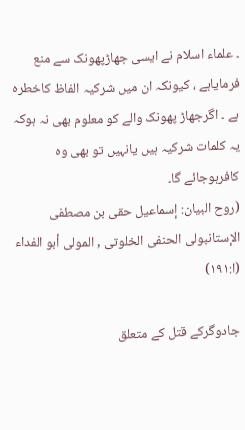۔ علماء اسلام نے ایسی جھاڑپھونک سے منع فرمایاہے ، کیونکہ ان میں شرکیہ الفاظ کاخطرہ ہے ۔ اگرجھاڑ پھونک والے کو معلوم بھی نہ ہوکہ یہ کلمات شرکیہ ہیں یانہیں تو بھی وہ کافرہوجائے گا۔
(روح البیان: إسماعیل حقی بن مصطفی الإستانبولی الحنفی الخلوتی , المولی أبو الفداء (ا:۱۹۱)

جادوگرکے قتل کے متعلق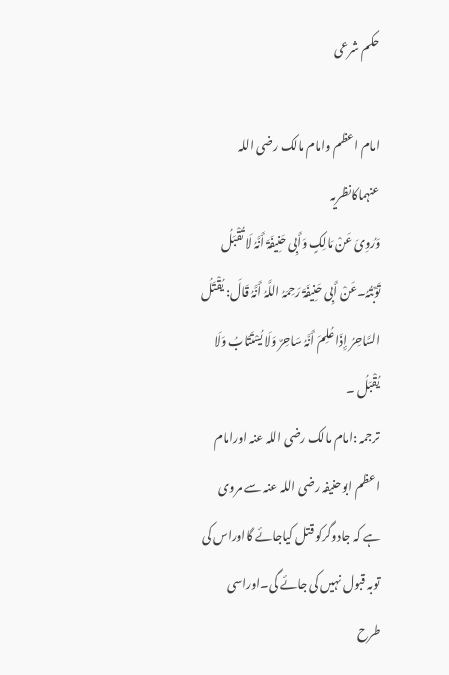حکم شرعی

امام اعظم وامام مالک رضی اللہ عنہماکانظریہ
وَرُوِیَ عَنْ مَالِکٍ وَأَبِی حَنِیفَۃَ أَنَّہُ لَا تُقْبَلُ تَوْبَتُہُ۔عَنْ أَبِی حَنِیفَۃَ رَحِمَہُ اللَّہُ أَنَّہُ قَالَ: یُقْتَلُ السَّاحِرُ إِذَا عُلِمَ أَنَّہُ سَاحِرٌ وَلَا یُسْتَتَابُ وَلَا یُقْبَلُ ۔
ترجمہ :امام مالک رضی اللہ عنہ اورامام اعظم ابوحنیفہ رضی اللہ عنہ سے مروی ہے کہ جادوگرکو قتل کیاجائے گااوراس کی توبہ قبول نہیں کی جائے گی۔اوراسی طرح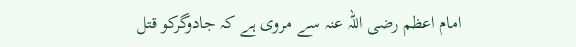امام اعظم رضی اللہ عنہ سے مروی ہے کہ جادوگرکو قتل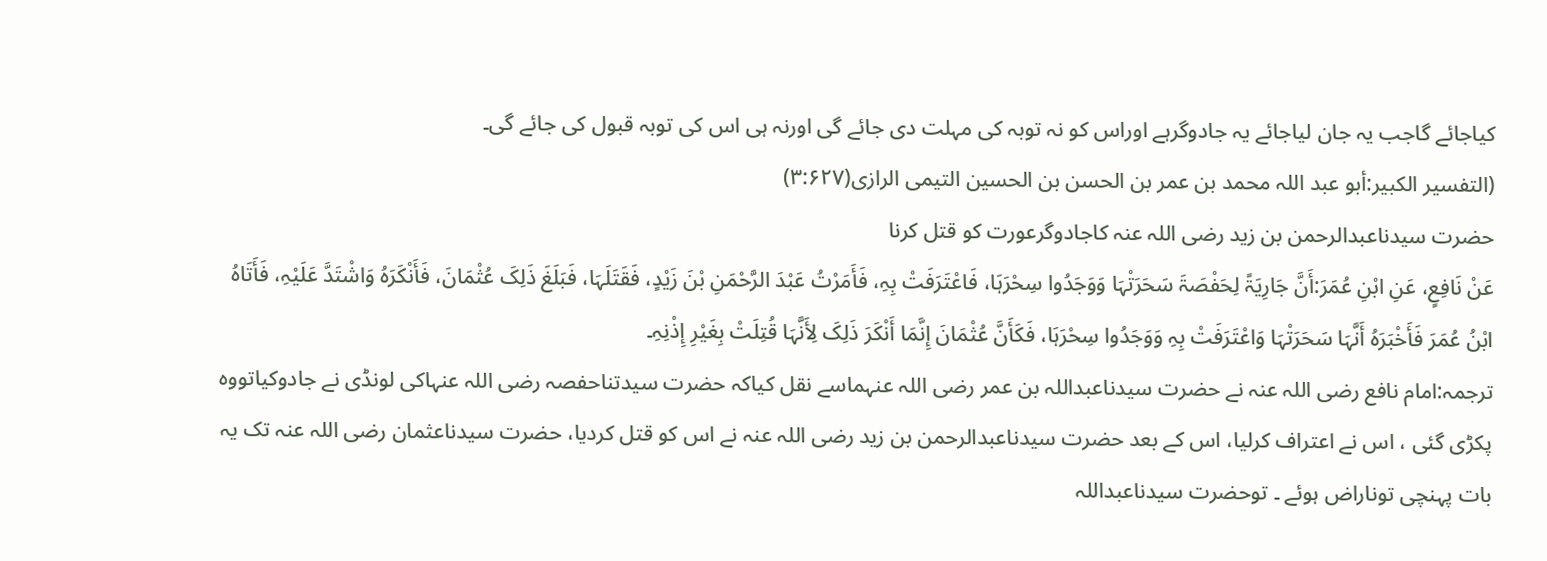کیاجائے گاجب یہ جان لیاجائے یہ جادوگرہے اوراس کو نہ توبہ کی مہلت دی جائے گی اورنہ ہی اس کی توبہ قبول کی جائے گی۔
(التفسیر الکبیر:أبو عبد اللہ محمد بن عمر بن الحسن بن الحسین التیمی الرازی(۳:۶۲۷)
حضرت سیدناعبدالرحمن بن زید رضی اللہ عنہ کاجادوگرعورت کو قتل کرنا
عَنْ نَافِعٍ، عَنِ ابْنِ عُمَرَ:أَنَّ جَارِیَۃً لِحَفْصَۃَ سَحَرَتْہَا وَوَجَدُوا سِحْرَہَا، فَاعْتَرَفَتْ بِہِ، فَأَمَرْتُ عَبْدَ الرَّحْمَنِ بْنَ زَیْدٍ، فَقَتَلَہَا، فَبَلَغَ ذَلِکَ عُثْمَانَ، فَأَنْکَرَہُ وَاشْتَدَّ عَلَیْہِ، فَأَتَاہُ ابْنُ عُمَرَ فَأَخْبَرَہُ أَنَّہَا سَحَرَتْہَا وَاعْتَرَفَتْ بِہِ وَوَجَدُوا سِحْرَہَا، فَکَأَنَّ عُثْمَانَ إِنَّمَا أَنْکَرَ ذَلِکَ لِأَنَّہَا قُتِلَتْ بِغَیْرِ إِذْنِہِ۔
ترجمہ:امام نافع رضی اللہ عنہ نے حضرت سیدناعبداللہ بن عمر رضی اللہ عنہماسے نقل کیاکہ حضرت سیدتناحفصہ رضی اللہ عنہاکی لونڈی نے جادوکیاتووہ پکڑی گئی ، اس نے اعتراف کرلیا، اس کے بعد حضرت سیدناعبدالرحمن بن زید رضی اللہ عنہ نے اس کو قتل کردیا، حضرت سیدناعثمان رضی اللہ عنہ تک یہ بات پہنچی توناراض ہوئے ۔ توحضرت سیدناعبداللہ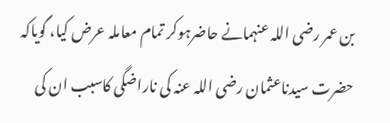بن عمر رضی اللہ عنہمانے حاضرہوکر تمام معاملہ عرض کیا، گویاکہ حضرت سیدناعثمان رضی اللہ عنہ کی ناراضگی کاسبب ان کی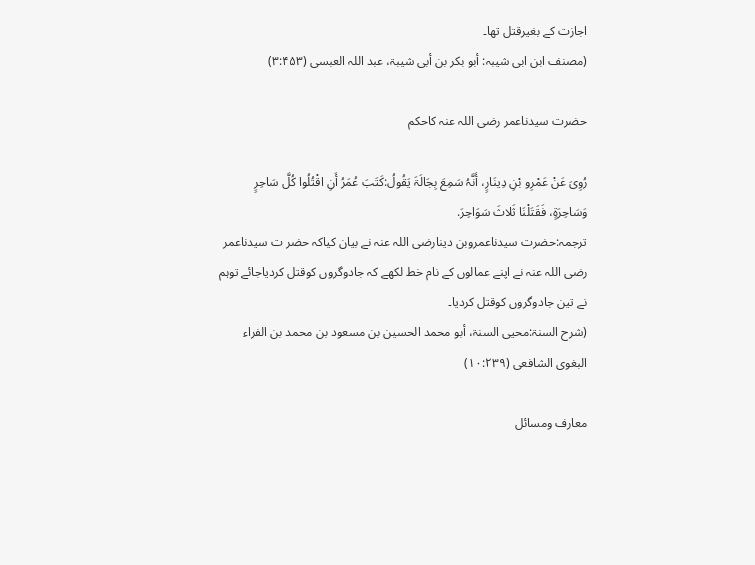اجازت کے بغیرقتل تھا۔
(مصنف ابن ابی شیبہ: أبو بکر بن أبی شیبۃ، عبد اللہ العبسی (۳:۴۵۳)

حضرت سیدناعمر رضی اللہ عنہ کاحکم

رُوِیَ عَنْ عَمْرِو بْنِ دِینَارٍ، أَنَّہُ سَمِعَ بِجَالَۃَ یَقُولُ:کَتَبَ عُمَرُ أَنِ اقْتُلُوا کُلَّ سَاحِرٍ وَسَاحِرَۃٍ، فَقَتَلْنَا ثَلاثَ سَوَاحِرَ.
ترجمہ:حضرت سیدناعمروبن دینارضی اللہ عنہ نے بیان کیاکہ حضر ت سیدناعمر رضی اللہ عنہ نے اپنے عمالوں کے نام خط لکھے کہ جادوگروں کوقتل کردیاجائے توہم نے تین جادوگروں کوقتل کردیا۔
(شرح السنۃ:محیی السنۃ، أبو محمد الحسین بن مسعود بن محمد بن الفراء البغوی الشافعی (۱۰:۲۳۹)

معارف ومسائل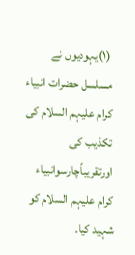(۱)یہودیوں نے مسلسل حضرات انبیاء کرام علیہم السلام کی تکذیب کی اورتقریباًچارسوانبیاء کرام علیہم السلام کو شہید کیا۔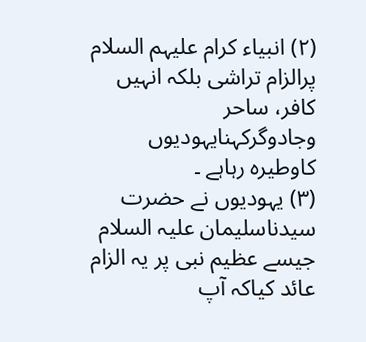(۲) انبیاء کرام علیہم السلام پرالزام تراشی بلکہ انہیں کافر، ساحر وجادوگرکہنایہودیوں کاوطیرہ رہاہے ۔
(۳) یہودیوں نے حضرت سیدناسلیمان علیہ السلام جیسے عظیم نبی پر یہ الزام عائد کیاکہ آپ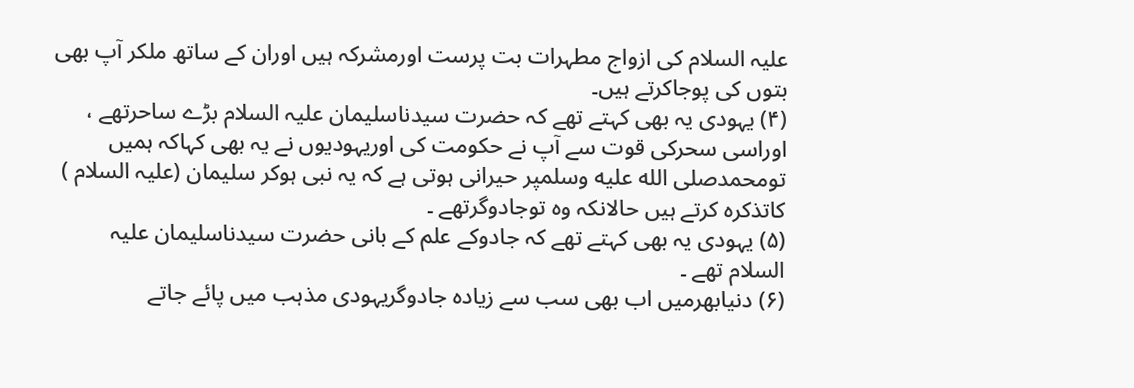علیہ السلام کی ازواج مطہرات بت پرست اورمشرکہ ہیں اوران کے ساتھ ملکر آپ بھی بتوں کی پوجاکرتے ہیں۔
(۴) یہودی یہ بھی کہتے تھے کہ حضرت سیدناسلیمان علیہ السلام بڑے ساحرتھے ، اوراسی سحرکی قوت سے آپ نے حکومت کی اوریہودیوں نے یہ بھی کہاکہ ہمیں تومحمدصلى الله عليه وسلمپر حیرانی ہوتی ہے کہ یہ نبی ہوکر سلیمان (علیہ السلام ) کاتذکرہ کرتے ہیں حالانکہ وہ توجادوگرتھے ۔
(۵) یہودی یہ بھی کہتے تھے کہ جادوکے علم کے بانی حضرت سیدناسلیمان علیہ السلام تھے ۔
(۶) دنیابھرمیں اب بھی سب سے زیادہ جادوگریہودی مذہب میں پائے جاتے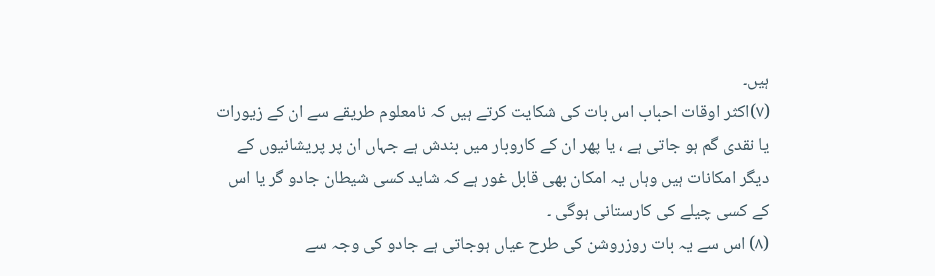ہیں۔
(۷)اکثر اوقات احباب اس بات کی شکایت کرتے ہیں کہ نامعلوم طریقے سے ان کے زیورات یا نقدی گم ہو جاتی ہے ، یا پھر ان کے کاروبار میں بندش ہے جہاں ان پر پریشانیوں کے دیگر امکانات ہیں وہاں یہ امکان بھی قابل غور ہے کہ شاید کسی شیطان جادو گر یا اس کے کسی چیلے کی کارستانی ہوگی ۔
(۸) اس سے یہ بات روزروشن کی طرح عیاں ہوجاتی ہے جادو کی وجہ سے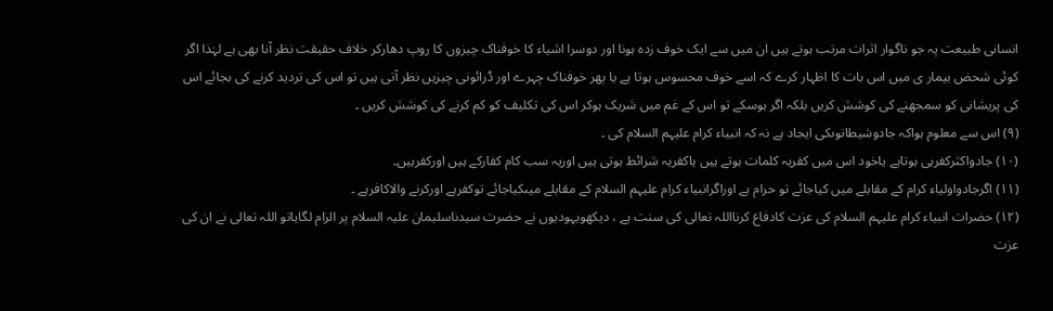انسانی طبیعت پہ جو ناگوار اثرات مرتب ہوتے ہیں ان میں سے ایک خوف زدہ ہونا اور دوسرا اشیاء کا خوفناک چیزوں کا روپ دھارکر خلاف حقیقت نظر آنا بھی ہے لہٰذا اگر کوئی شحض بیمار ی میں اس بات کا اظہار کرے کہ اسے خوف محسوس ہوتا ہے یا پھر خوفناک چہرے اور ڈرائونی چیزیں نظر آتی ہیں تو اس کی تردید کرنے کی بجائے اس کی پریشانی کو سمجھنے کی کوشش کریں بلکہ اگر ہوسکے تو اس کے غم میں شریک ہوکر اس کی تکلیف کو کم کرنے کی کوشش کریں ۔
(۹) اس سے معلوم ہواکہ جادوشیطانوںکی ایجاد ہے نہ کہ انبیاء کرام علیہم السلام کی ۔
(۱۰) جادواکثرکفرہی ہوتاہے یاخود اس میں کفریہ کلمات ہوتے ہیں یاکفریہ شرائط ہوتی ہیں اوریہ سب کام کفارکے ہیں اورکفرہیں۔
(۱۱) اگرجادواولیاء کرام کے مقابلے میں کیاجائے تو حرام ہے اوراگرانبیاء کرام علیہم السلام کے مقابلے میںکیاجائے توکفرہے اورکرنے والاکافرہے ۔
(۱۲) حضرات انبیاء کرام علیہم السلام کی عزت کادفاع کرنااللہ تعالی کی سنت ہے ، دیکھویہودیوں نے حضرت سیدناسلیمان علیہ السلام پر الزام لگایاتو اللہ تعالی نے ان کی عزت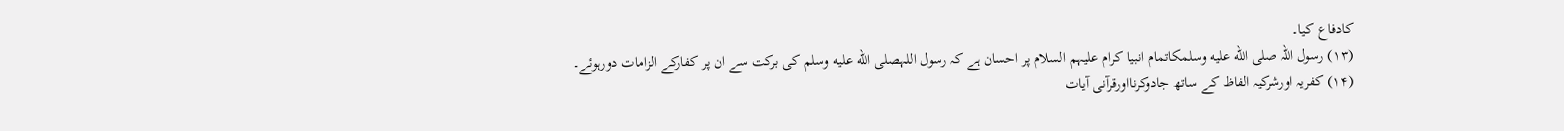کادفاع کیا۔
(۱۳) رسول اللہ صلى الله عليه وسلمکاتمام انبیا کرام علیہم السلام پر احسان ہے کہ رسول اللہصلى الله عليه وسلم کی برکت سے ان پر کفارکے الزامات دورہوئے۔
(۱۴) کفریہ اورشرکیہ الفاظ کے ساتھ جادوکرنااورقرآنی آیات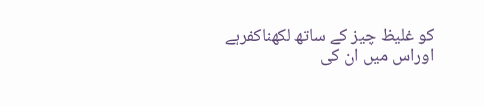کو غلیظ چیز کے ساتھ لکھناکفرہے اوراس میں ان کی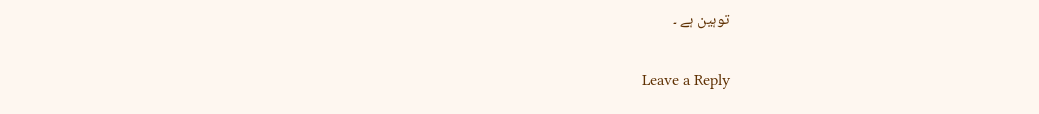توہین ہے ۔

Leave a Reply